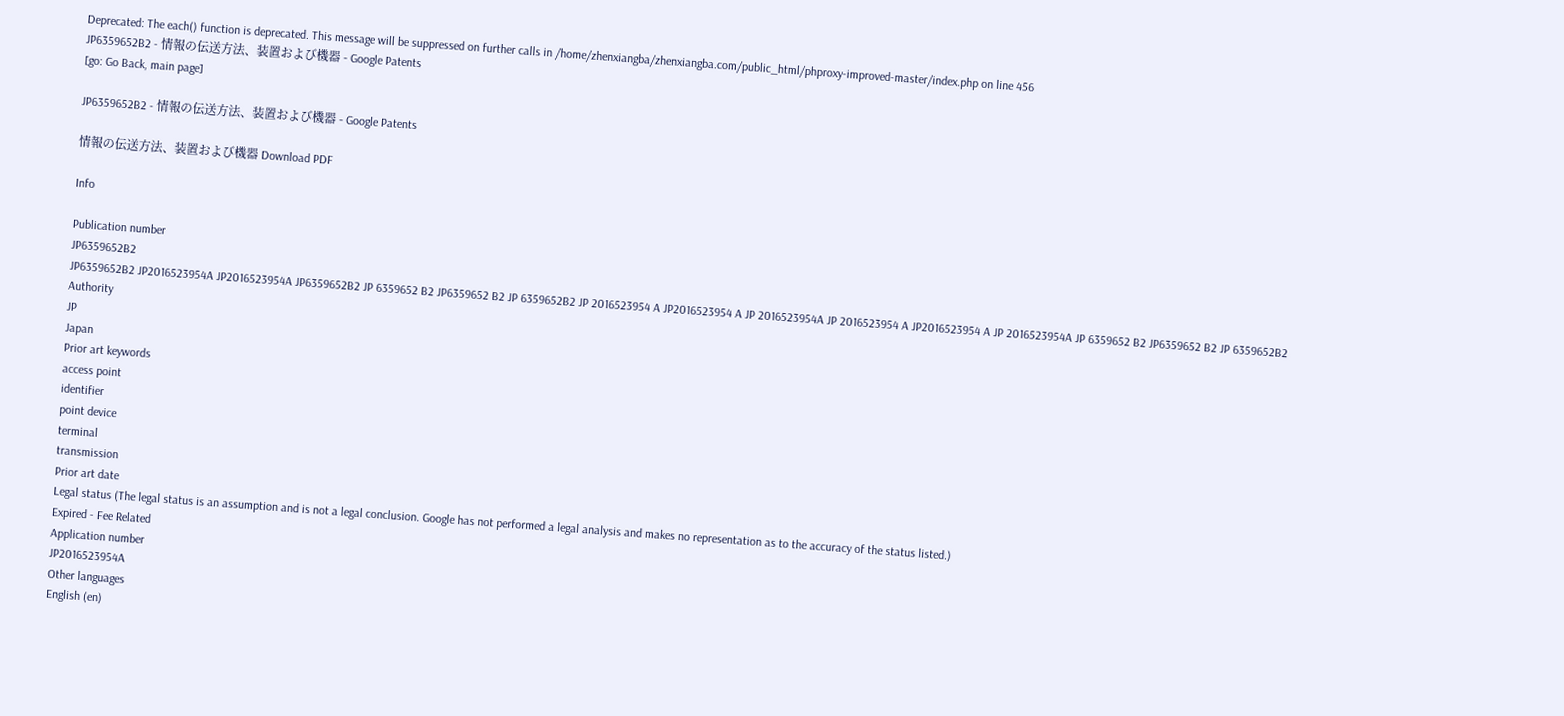Deprecated: The each() function is deprecated. This message will be suppressed on further calls in /home/zhenxiangba/zhenxiangba.com/public_html/phproxy-improved-master/index.php on line 456
JP6359652B2 - 情報の伝送方法、装置および機器 - Google Patents
[go: Go Back, main page]

JP6359652B2 - 情報の伝送方法、装置および機器 - Google Patents

情報の伝送方法、装置および機器 Download PDF

Info

Publication number
JP6359652B2
JP6359652B2 JP2016523954A JP2016523954A JP6359652B2 JP 6359652 B2 JP6359652 B2 JP 6359652B2 JP 2016523954 A JP2016523954 A JP 2016523954A JP 2016523954 A JP2016523954 A JP 2016523954A JP 6359652 B2 JP6359652 B2 JP 6359652B2
Authority
JP
Japan
Prior art keywords
access point
identifier
point device
terminal
transmission
Prior art date
Legal status (The legal status is an assumption and is not a legal conclusion. Google has not performed a legal analysis and makes no representation as to the accuracy of the status listed.)
Expired - Fee Related
Application number
JP2016523954A
Other languages
English (en)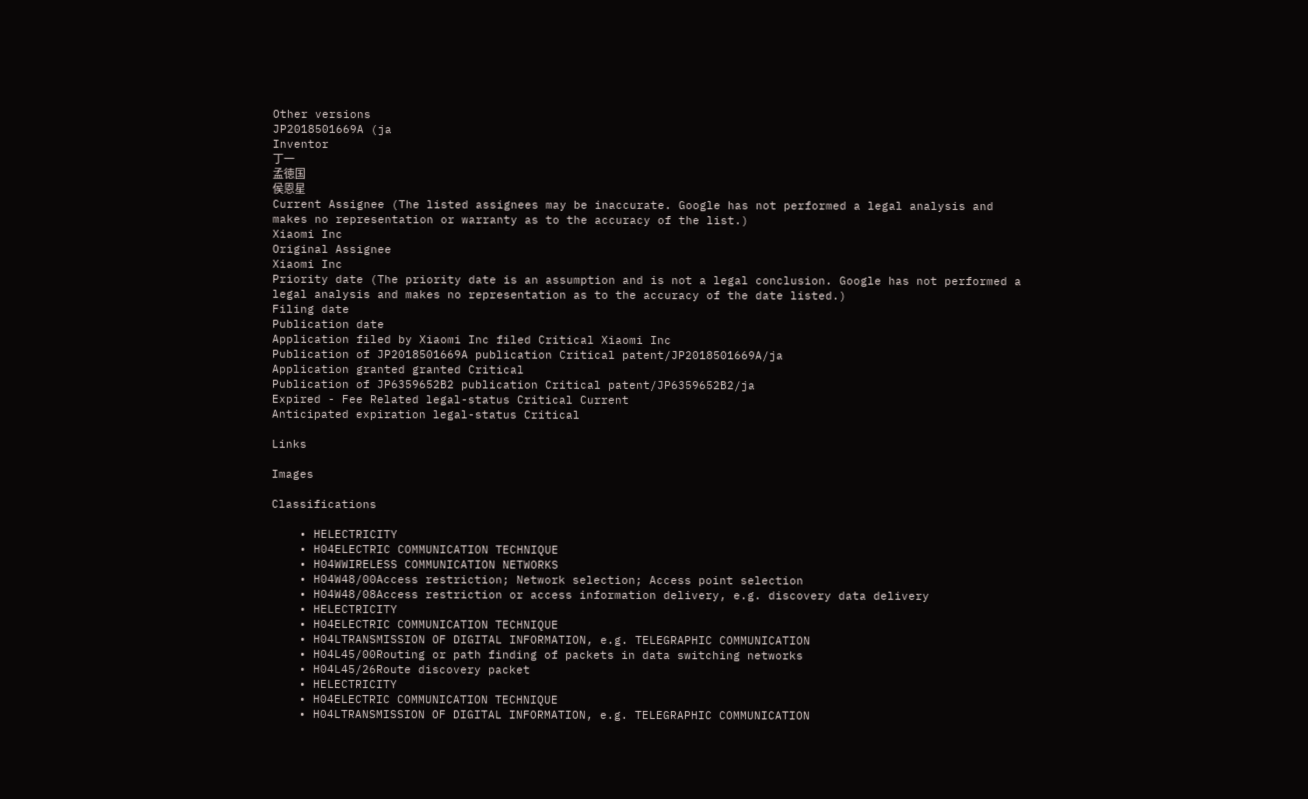Other versions
JP2018501669A (ja
Inventor
丁一
孟徳国
侯恩星
Current Assignee (The listed assignees may be inaccurate. Google has not performed a legal analysis and makes no representation or warranty as to the accuracy of the list.)
Xiaomi Inc
Original Assignee
Xiaomi Inc
Priority date (The priority date is an assumption and is not a legal conclusion. Google has not performed a legal analysis and makes no representation as to the accuracy of the date listed.)
Filing date
Publication date
Application filed by Xiaomi Inc filed Critical Xiaomi Inc
Publication of JP2018501669A publication Critical patent/JP2018501669A/ja
Application granted granted Critical
Publication of JP6359652B2 publication Critical patent/JP6359652B2/ja
Expired - Fee Related legal-status Critical Current
Anticipated expiration legal-status Critical

Links

Images

Classifications

    • HELECTRICITY
    • H04ELECTRIC COMMUNICATION TECHNIQUE
    • H04WWIRELESS COMMUNICATION NETWORKS
    • H04W48/00Access restriction; Network selection; Access point selection
    • H04W48/08Access restriction or access information delivery, e.g. discovery data delivery
    • HELECTRICITY
    • H04ELECTRIC COMMUNICATION TECHNIQUE
    • H04LTRANSMISSION OF DIGITAL INFORMATION, e.g. TELEGRAPHIC COMMUNICATION
    • H04L45/00Routing or path finding of packets in data switching networks
    • H04L45/26Route discovery packet
    • HELECTRICITY
    • H04ELECTRIC COMMUNICATION TECHNIQUE
    • H04LTRANSMISSION OF DIGITAL INFORMATION, e.g. TELEGRAPHIC COMMUNICATION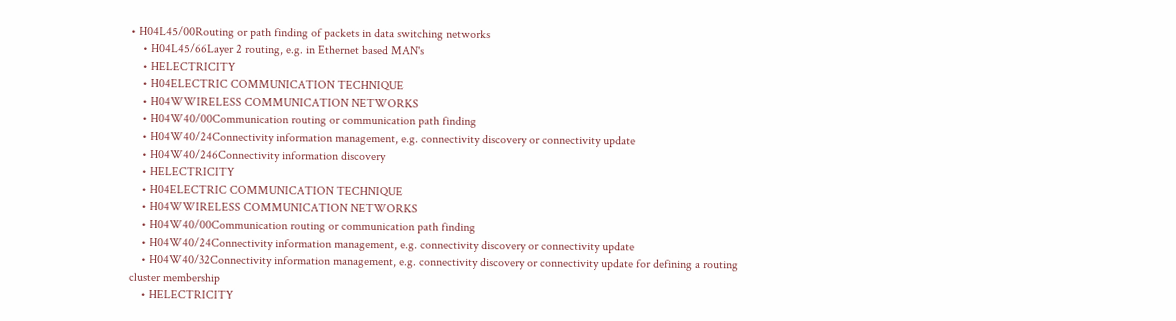• H04L45/00Routing or path finding of packets in data switching networks
    • H04L45/66Layer 2 routing, e.g. in Ethernet based MAN's
    • HELECTRICITY
    • H04ELECTRIC COMMUNICATION TECHNIQUE
    • H04WWIRELESS COMMUNICATION NETWORKS
    • H04W40/00Communication routing or communication path finding
    • H04W40/24Connectivity information management, e.g. connectivity discovery or connectivity update
    • H04W40/246Connectivity information discovery
    • HELECTRICITY
    • H04ELECTRIC COMMUNICATION TECHNIQUE
    • H04WWIRELESS COMMUNICATION NETWORKS
    • H04W40/00Communication routing or communication path finding
    • H04W40/24Connectivity information management, e.g. connectivity discovery or connectivity update
    • H04W40/32Connectivity information management, e.g. connectivity discovery or connectivity update for defining a routing cluster membership
    • HELECTRICITY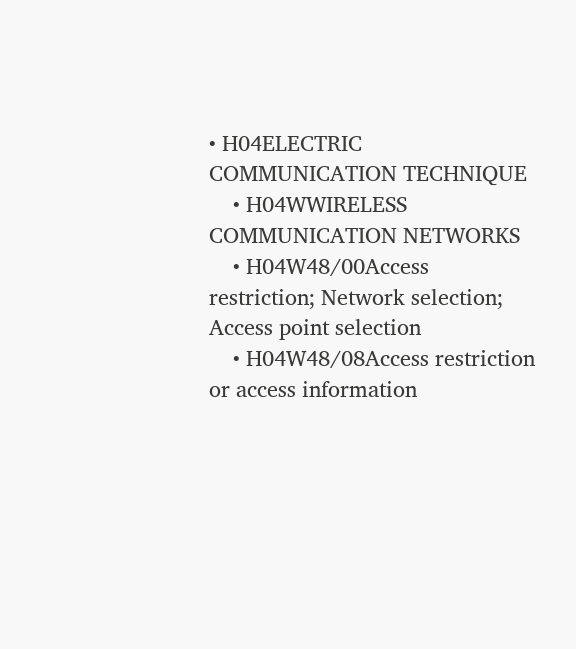• H04ELECTRIC COMMUNICATION TECHNIQUE
    • H04WWIRELESS COMMUNICATION NETWORKS
    • H04W48/00Access restriction; Network selection; Access point selection
    • H04W48/08Access restriction or access information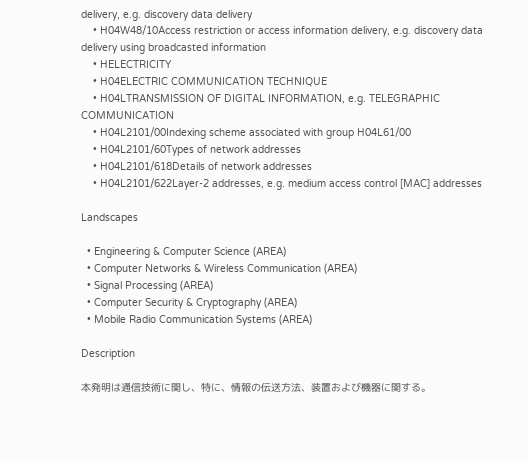delivery, e.g. discovery data delivery
    • H04W48/10Access restriction or access information delivery, e.g. discovery data delivery using broadcasted information
    • HELECTRICITY
    • H04ELECTRIC COMMUNICATION TECHNIQUE
    • H04LTRANSMISSION OF DIGITAL INFORMATION, e.g. TELEGRAPHIC COMMUNICATION
    • H04L2101/00Indexing scheme associated with group H04L61/00
    • H04L2101/60Types of network addresses
    • H04L2101/618Details of network addresses
    • H04L2101/622Layer-2 addresses, e.g. medium access control [MAC] addresses

Landscapes

  • Engineering & Computer Science (AREA)
  • Computer Networks & Wireless Communication (AREA)
  • Signal Processing (AREA)
  • Computer Security & Cryptography (AREA)
  • Mobile Radio Communication Systems (AREA)

Description

本発明は通信技術に関し、特に、情報の伝送方法、装置および機器に関する。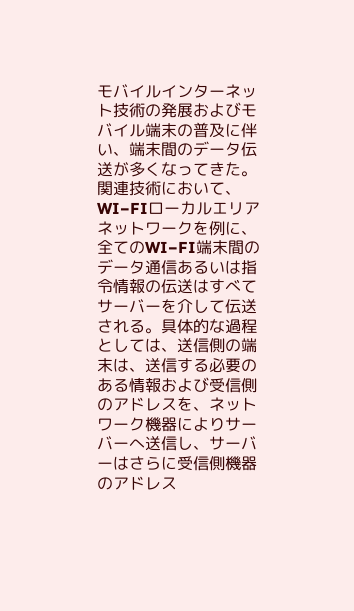モバイルインターネット技術の発展およびモバイル端末の普及に伴い、端末間のデータ伝送が多くなってきた。関連技術において、WI−FIローカルエリアネットワークを例に、全てのWI−FI端末間のデータ通信あるいは指令情報の伝送はすべてサーバーを介して伝送される。具体的な過程としては、送信側の端末は、送信する必要のある情報および受信側のアドレスを、ネットワーク機器によりサーバーへ送信し、サーバーはさらに受信側機器のアドレス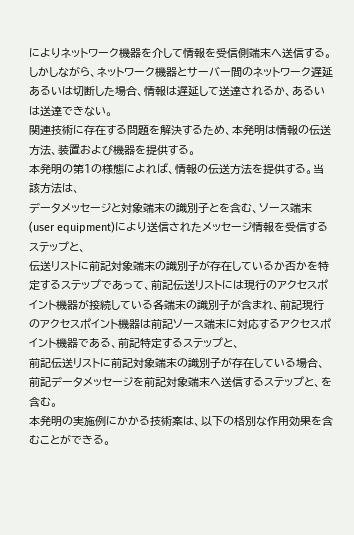によりネットワーク機器を介して情報を受信側端末へ送信する。しかしながら、ネットワーク機器とサーバー間のネットワーク遅延あるいは切断した場合、情報は遅延して送達されるか、あるいは送達できない。
関連技術に存在する問題を解決するため、本発明は情報の伝送方法、装置および機器を提供する。
本発明の第1の様態によれば、情報の伝送方法を提供する。当該方法は、
データメッセージと対象端末の識別子とを含む、ソース端末(user equipment)により送信されたメッセージ情報を受信するステップと、
伝送リストに前記対象端末の識別子が存在しているか否かを特定するステップであって、前記伝送リストには現行のアクセスポイント機器が接続している各端末の識別子が含まれ、前記現行のアクセスポイント機器は前記ソース端末に対応するアクセスポイント機器である、前記特定するステップと、
前記伝送リストに前記対象端末の識別子が存在している場合、前記データメッセージを前記対象端末へ送信するステップと、を含む。
本発明の実施例にかかる技術案は、以下の格別な作用効果を含むことができる。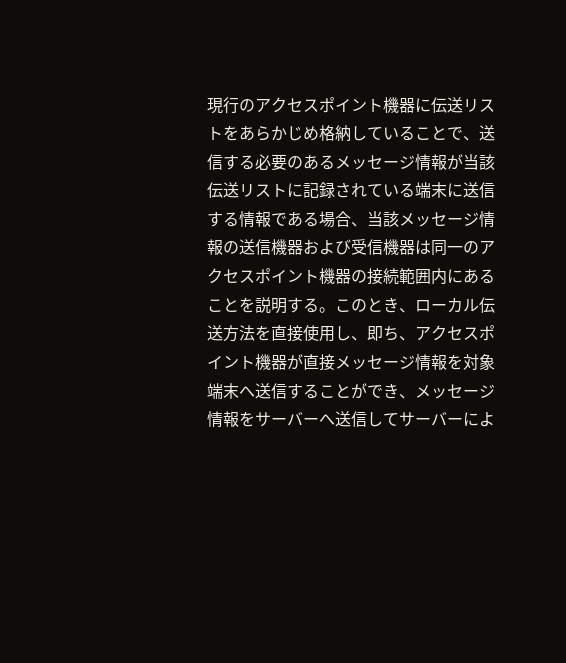現行のアクセスポイント機器に伝送リストをあらかじめ格納していることで、送信する必要のあるメッセージ情報が当該伝送リストに記録されている端末に送信する情報である場合、当該メッセージ情報の送信機器および受信機器は同一のアクセスポイント機器の接続範囲内にあることを説明する。このとき、ローカル伝送方法を直接使用し、即ち、アクセスポイント機器が直接メッセージ情報を対象端末へ送信することができ、メッセージ情報をサーバーへ送信してサーバーによ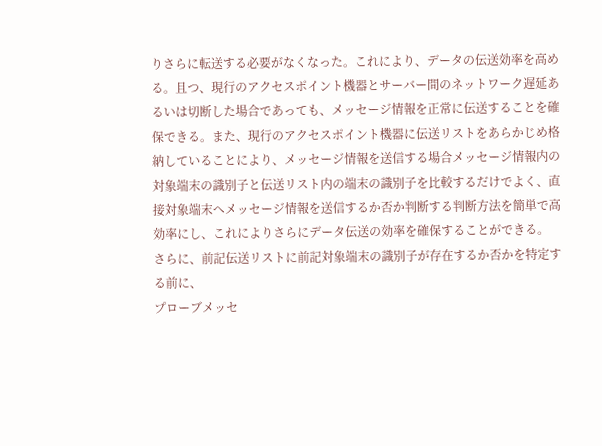りさらに転送する必要がなくなった。これにより、データの伝送効率を高める。且つ、現行のアクセスポイント機器とサーバー間のネットワーク遅延あるいは切断した場合であっても、メッセージ情報を正常に伝送することを確保できる。また、現行のアクセスポイント機器に伝送リストをあらかじめ格納していることにより、メッセージ情報を送信する場合メッセージ情報内の対象端末の識別子と伝送リスト内の端末の識別子を比較するだけでよく、直接対象端末へメッセージ情報を送信するか否か判断する判断方法を簡単で高効率にし、これによりさらにデータ伝送の効率を確保することができる。
さらに、前記伝送リストに前記対象端末の識別子が存在するか否かを特定する前に、
プローブメッセ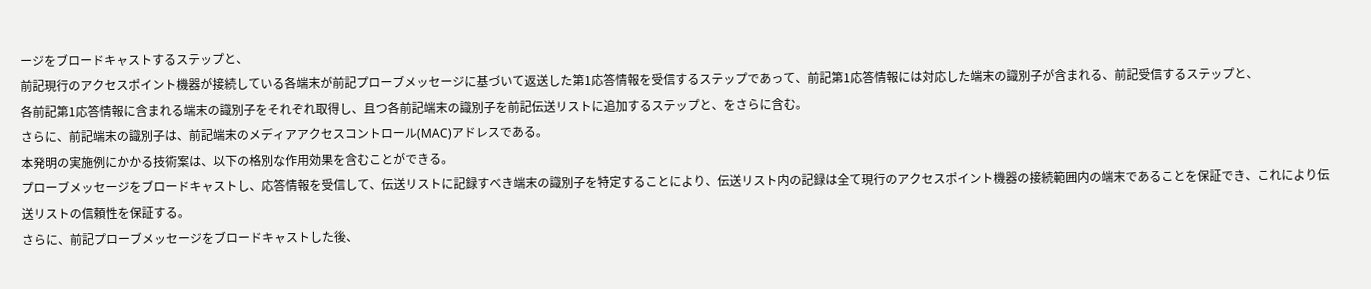ージをブロードキャストするステップと、
前記現行のアクセスポイント機器が接続している各端末が前記プローブメッセージに基づいて返送した第1応答情報を受信するステップであって、前記第1応答情報には対応した端末の識別子が含まれる、前記受信するステップと、
各前記第1応答情報に含まれる端末の識別子をそれぞれ取得し、且つ各前記端末の識別子を前記伝送リストに追加するステップと、をさらに含む。
さらに、前記端末の識別子は、前記端末のメディアアクセスコントロール(MAC)アドレスである。
本発明の実施例にかかる技術案は、以下の格別な作用効果を含むことができる。
プローブメッセージをブロードキャストし、応答情報を受信して、伝送リストに記録すべき端末の識別子を特定することにより、伝送リスト内の記録は全て現行のアクセスポイント機器の接続範囲内の端末であることを保証でき、これにより伝送リストの信頼性を保証する。
さらに、前記プローブメッセージをブロードキャストした後、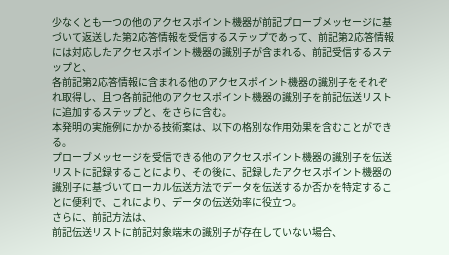少なくとも一つの他のアクセスポイント機器が前記プローブメッセージに基づいて返送した第2応答情報を受信するステップであって、前記第2応答情報には対応したアクセスポイント機器の識別子が含まれる、前記受信するステップと、
各前記第2応答情報に含まれる他のアクセスポイント機器の識別子をそれぞれ取得し、且つ各前記他のアクセスポイント機器の識別子を前記伝送リストに追加するステップと、をさらに含む。
本発明の実施例にかかる技術案は、以下の格別な作用効果を含むことができる。
プローブメッセージを受信できる他のアクセスポイント機器の識別子を伝送リストに記録することにより、その後に、記録したアクセスポイント機器の識別子に基づいてローカル伝送方法でデータを伝送するか否かを特定することに便利で、これにより、データの伝送効率に役立つ。
さらに、前記方法は、
前記伝送リストに前記対象端末の識別子が存在していない場合、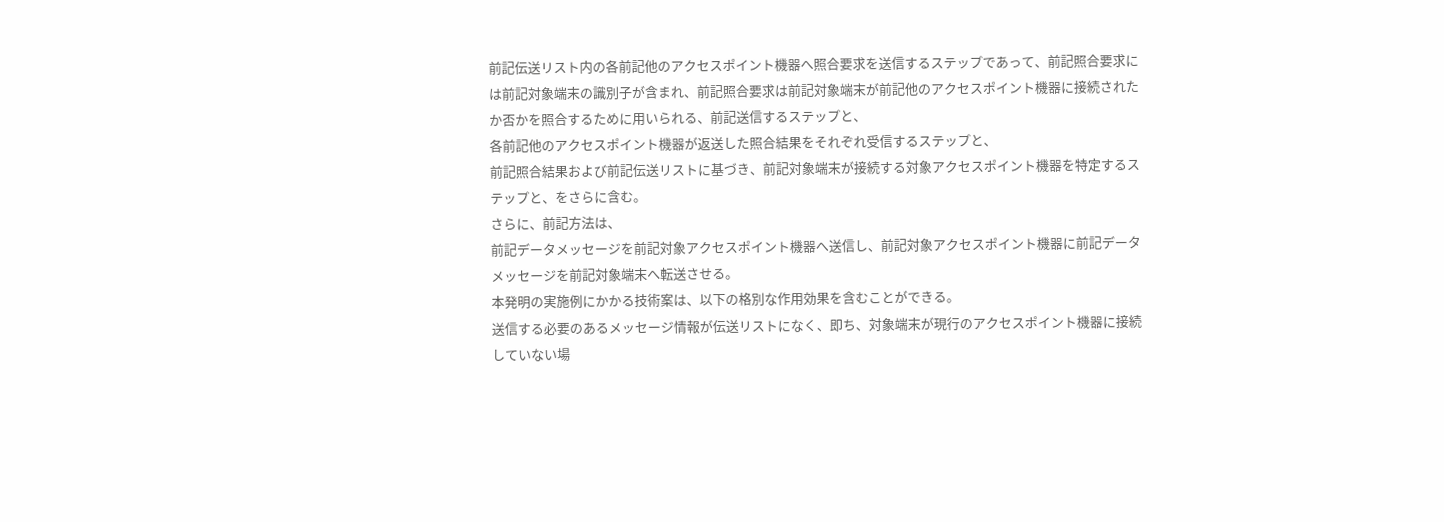前記伝送リスト内の各前記他のアクセスポイント機器へ照合要求を送信するステップであって、前記照合要求には前記対象端末の識別子が含まれ、前記照合要求は前記対象端末が前記他のアクセスポイント機器に接続されたか否かを照合するために用いられる、前記送信するステップと、
各前記他のアクセスポイント機器が返送した照合結果をそれぞれ受信するステップと、
前記照合結果および前記伝送リストに基づき、前記対象端末が接続する対象アクセスポイント機器を特定するステップと、をさらに含む。
さらに、前記方法は、
前記データメッセージを前記対象アクセスポイント機器へ送信し、前記対象アクセスポイント機器に前記データメッセージを前記対象端末へ転送させる。
本発明の実施例にかかる技術案は、以下の格別な作用効果を含むことができる。
送信する必要のあるメッセージ情報が伝送リストになく、即ち、対象端末が現行のアクセスポイント機器に接続していない場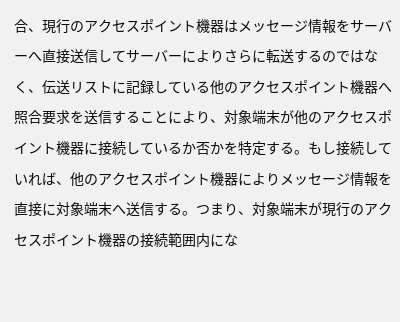合、現行のアクセスポイント機器はメッセージ情報をサーバーへ直接送信してサーバーによりさらに転送するのではなく、伝送リストに記録している他のアクセスポイント機器へ照合要求を送信することにより、対象端末が他のアクセスポイント機器に接続しているか否かを特定する。もし接続していれば、他のアクセスポイント機器によりメッセージ情報を直接に対象端末へ送信する。つまり、対象端末が現行のアクセスポイント機器の接続範囲内にな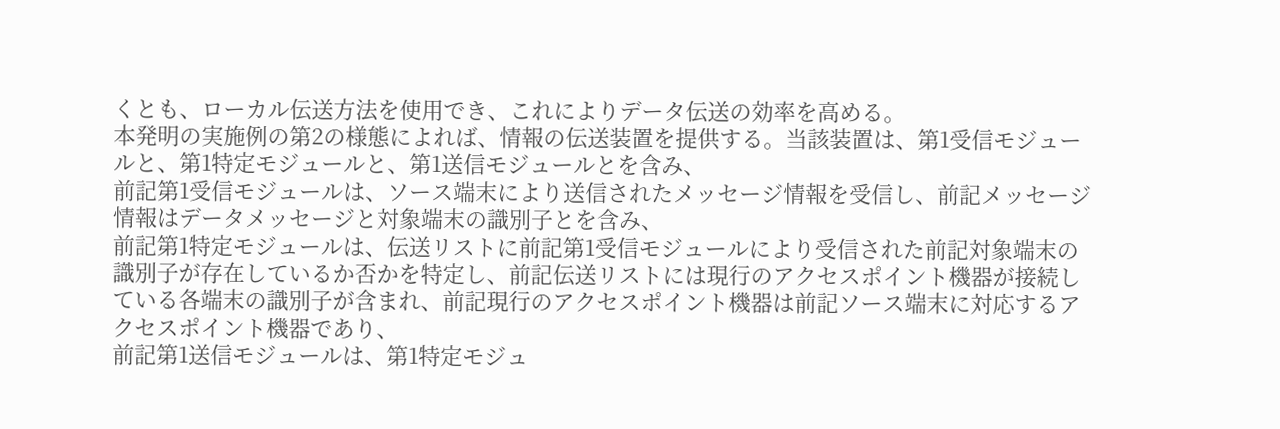くとも、ローカル伝送方法を使用でき、これによりデータ伝送の効率を高める。
本発明の実施例の第2の様態によれば、情報の伝送装置を提供する。当該装置は、第1受信モジュールと、第1特定モジュールと、第1送信モジュールとを含み、
前記第1受信モジュールは、ソース端末により送信されたメッセージ情報を受信し、前記メッセージ情報はデータメッセージと対象端末の識別子とを含み、
前記第1特定モジュールは、伝送リストに前記第1受信モジュールにより受信された前記対象端末の識別子が存在しているか否かを特定し、前記伝送リストには現行のアクセスポイント機器が接続している各端末の識別子が含まれ、前記現行のアクセスポイント機器は前記ソース端末に対応するアクセスポイント機器であり、
前記第1送信モジュールは、第1特定モジュ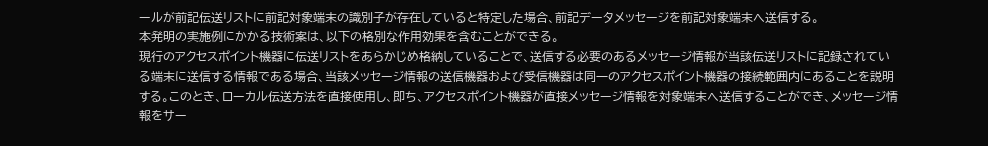ールが前記伝送リストに前記対象端末の識別子が存在していると特定した場合、前記データメッセージを前記対象端末へ送信する。
本発明の実施例にかかる技術案は、以下の格別な作用効果を含むことができる。
現行のアクセスポイント機器に伝送リストをあらかじめ格納していることで、送信する必要のあるメッセージ情報が当該伝送リストに記録されている端末に送信する情報である場合、当該メッセージ情報の送信機器および受信機器は同一のアクセスポイント機器の接続範囲内にあることを説明する。このとき、ローカル伝送方法を直接使用し、即ち、アクセスポイント機器が直接メッセージ情報を対象端末へ送信することができ、メッセージ情報をサー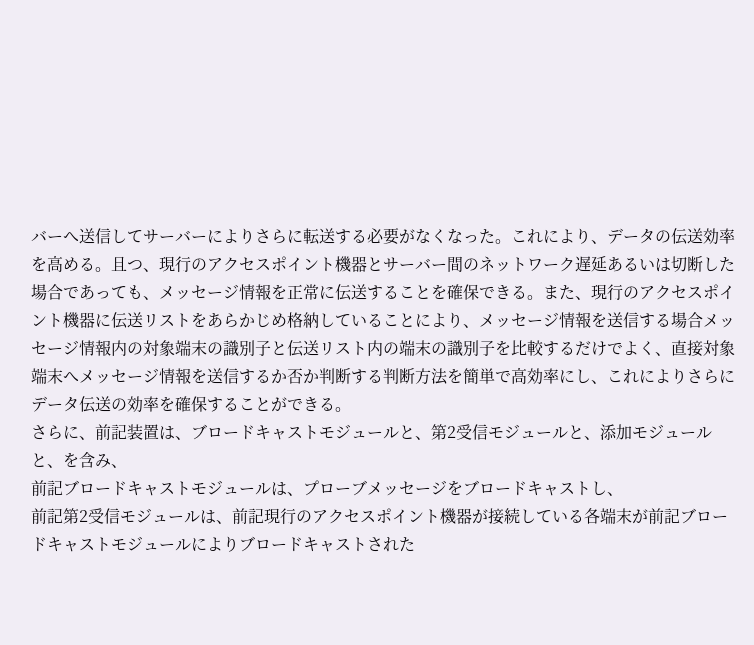バーへ送信してサーバーによりさらに転送する必要がなくなった。これにより、データの伝送効率を高める。且つ、現行のアクセスポイント機器とサーバー間のネットワーク遅延あるいは切断した場合であっても、メッセージ情報を正常に伝送することを確保できる。また、現行のアクセスポイント機器に伝送リストをあらかじめ格納していることにより、メッセージ情報を送信する場合メッセージ情報内の対象端末の識別子と伝送リスト内の端末の識別子を比較するだけでよく、直接対象端末へメッセージ情報を送信するか否か判断する判断方法を簡単で高効率にし、これによりさらにデータ伝送の効率を確保することができる。
さらに、前記装置は、ブロードキャストモジュールと、第2受信モジュールと、添加モジュールと、を含み、
前記ブロードキャストモジュールは、プローブメッセージをブロードキャストし、
前記第2受信モジュールは、前記現行のアクセスポイント機器が接続している各端末が前記ブロードキャストモジュールによりブロードキャストされた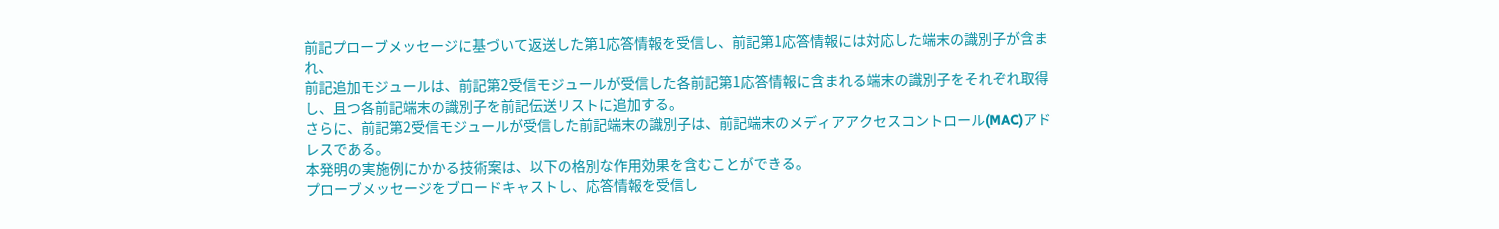前記プローブメッセージに基づいて返送した第1応答情報を受信し、前記第1応答情報には対応した端末の識別子が含まれ、
前記追加モジュールは、前記第2受信モジュールが受信した各前記第1応答情報に含まれる端末の識別子をそれぞれ取得し、且つ各前記端末の識別子を前記伝送リストに追加する。
さらに、前記第2受信モジュールが受信した前記端末の識別子は、前記端末のメディアアクセスコントロール(MAC)アドレスである。
本発明の実施例にかかる技術案は、以下の格別な作用効果を含むことができる。
プローブメッセージをブロードキャストし、応答情報を受信し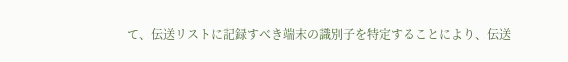て、伝送リストに記録すべき端末の識別子を特定することにより、伝送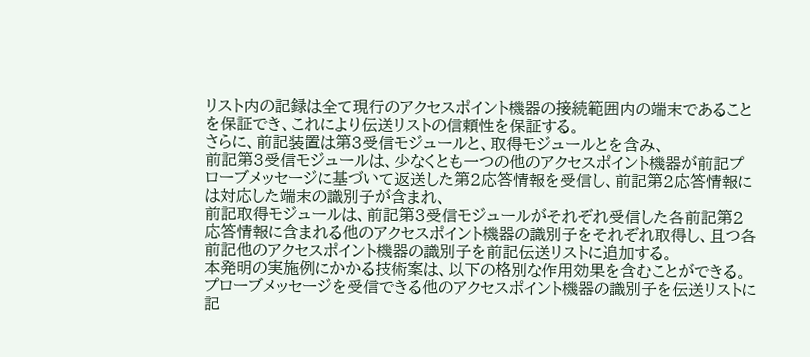リスト内の記録は全て現行のアクセスポイント機器の接続範囲内の端末であることを保証でき、これにより伝送リストの信頼性を保証する。
さらに、前記装置は第3受信モジュールと、取得モジュールとを含み、
前記第3受信モジュールは、少なくとも一つの他のアクセスポイント機器が前記プローブメッセージに基づいて返送した第2応答情報を受信し、前記第2応答情報には対応した端末の識別子が含まれ、
前記取得モジュールは、前記第3受信モジュールがそれぞれ受信した各前記第2応答情報に含まれる他のアクセスポイント機器の識別子をそれぞれ取得し、且つ各前記他のアクセスポイント機器の識別子を前記伝送リストに追加する。
本発明の実施例にかかる技術案は、以下の格別な作用効果を含むことができる。
プローブメッセージを受信できる他のアクセスポイント機器の識別子を伝送リストに記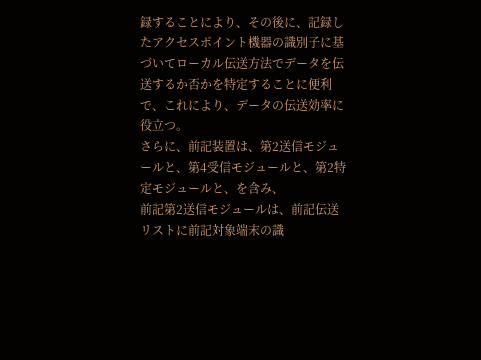録することにより、その後に、記録したアクセスポイント機器の識別子に基づいてローカル伝送方法でデータを伝送するか否かを特定することに便利で、これにより、データの伝送効率に役立つ。
さらに、前記装置は、第2送信モジュールと、第4受信モジュールと、第2特定モジュールと、を含み、
前記第2送信モジュールは、前記伝送リストに前記対象端末の識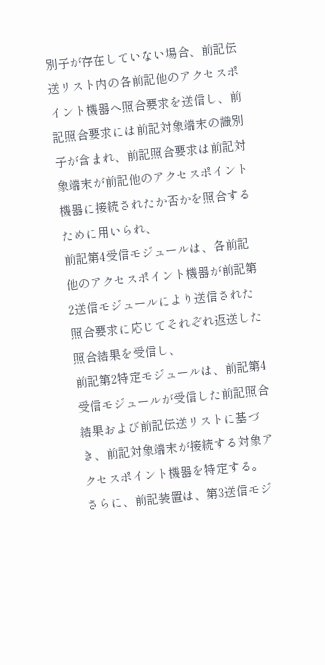別子が存在していない場合、前記伝送リスト内の各前記他のアクセスポイント機器へ照合要求を送信し、前記照合要求には前記対象端末の識別子が含まれ、前記照合要求は前記対象端末が前記他のアクセスポイント機器に接続されたか否かを照合するために用いられ、
前記第4受信モジュールは、各前記他のアクセスポイント機器が前記第2送信モジュールにより送信された照合要求に応じてそれぞれ返送した照合結果を受信し、
前記第2特定モジュールは、前記第4受信モジュールが受信した前記照合結果および前記伝送リストに基づき、前記対象端末が接続する対象アクセスポイント機器を特定する。
さらに、前記装置は、第3送信モジ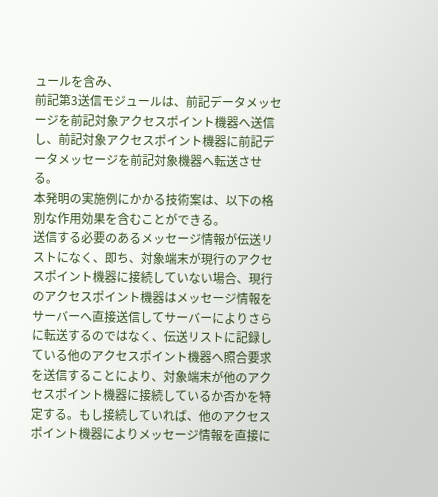ュールを含み、
前記第3送信モジュールは、前記データメッセージを前記対象アクセスポイント機器へ送信し、前記対象アクセスポイント機器に前記データメッセージを前記対象機器へ転送させる。
本発明の実施例にかかる技術案は、以下の格別な作用効果を含むことができる。
送信する必要のあるメッセージ情報が伝送リストになく、即ち、対象端末が現行のアクセスポイント機器に接続していない場合、現行のアクセスポイント機器はメッセージ情報をサーバーへ直接送信してサーバーによりさらに転送するのではなく、伝送リストに記録している他のアクセスポイント機器へ照合要求を送信することにより、対象端末が他のアクセスポイント機器に接続しているか否かを特定する。もし接続していれば、他のアクセスポイント機器によりメッセージ情報を直接に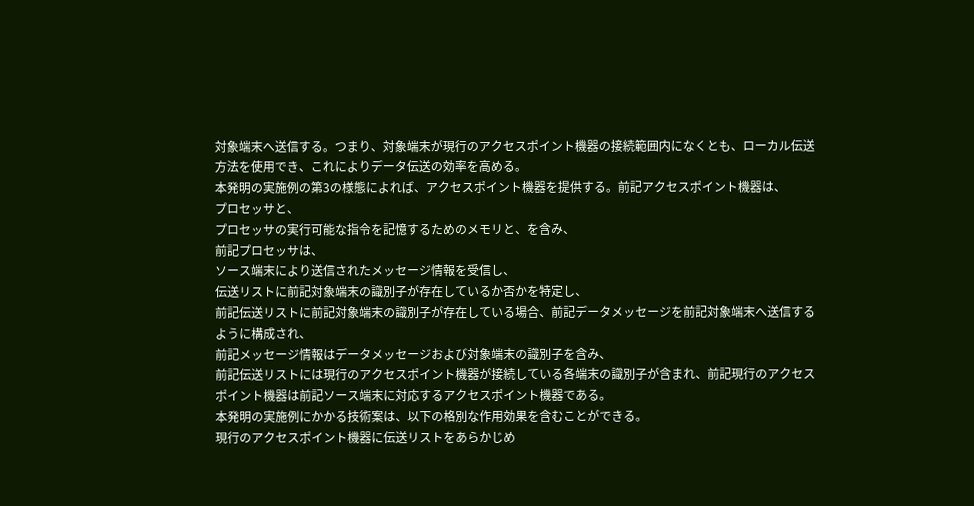対象端末へ送信する。つまり、対象端末が現行のアクセスポイント機器の接続範囲内になくとも、ローカル伝送方法を使用でき、これによりデータ伝送の効率を高める。
本発明の実施例の第3の様態によれば、アクセスポイント機器を提供する。前記アクセスポイント機器は、
プロセッサと、
プロセッサの実行可能な指令を記憶するためのメモリと、を含み、
前記プロセッサは、
ソース端末により送信されたメッセージ情報を受信し、
伝送リストに前記対象端末の識別子が存在しているか否かを特定し、
前記伝送リストに前記対象端末の識別子が存在している場合、前記データメッセージを前記対象端末へ送信するように構成され、
前記メッセージ情報はデータメッセージおよび対象端末の識別子を含み、
前記伝送リストには現行のアクセスポイント機器が接続している各端末の識別子が含まれ、前記現行のアクセスポイント機器は前記ソース端末に対応するアクセスポイント機器である。
本発明の実施例にかかる技術案は、以下の格別な作用効果を含むことができる。
現行のアクセスポイント機器に伝送リストをあらかじめ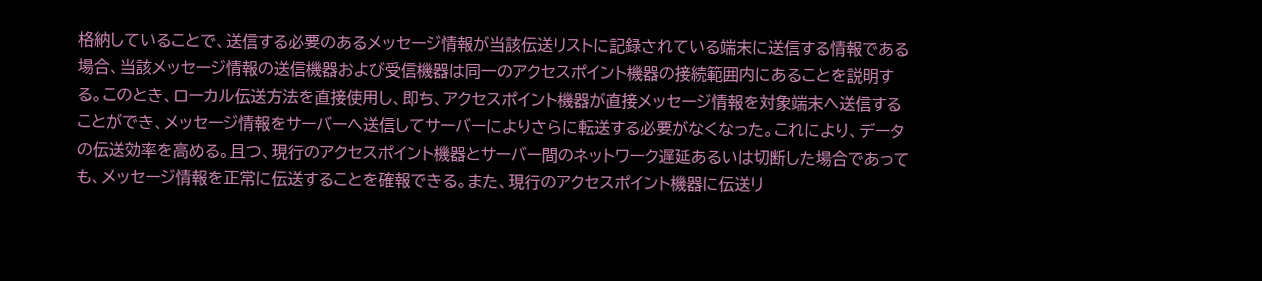格納していることで、送信する必要のあるメッセージ情報が当該伝送リストに記録されている端末に送信する情報である場合、当該メッセージ情報の送信機器および受信機器は同一のアクセスポイント機器の接続範囲内にあることを説明する。このとき、ローカル伝送方法を直接使用し、即ち、アクセスポイント機器が直接メッセージ情報を対象端末へ送信することができ、メッセージ情報をサーバーへ送信してサーバーによりさらに転送する必要がなくなった。これにより、データの伝送効率を高める。且つ、現行のアクセスポイント機器とサーバー間のネットワーク遅延あるいは切断した場合であっても、メッセージ情報を正常に伝送することを確報できる。また、現行のアクセスポイント機器に伝送リ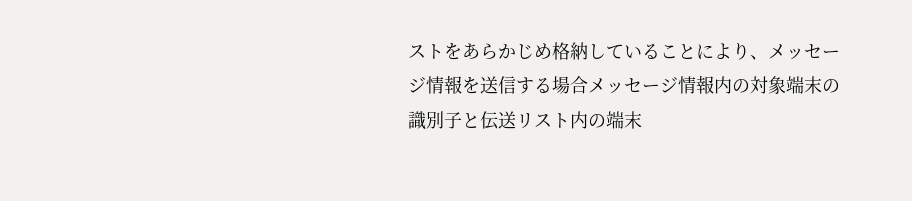ストをあらかじめ格納していることにより、メッセージ情報を送信する場合メッセージ情報内の対象端末の識別子と伝送リスト内の端末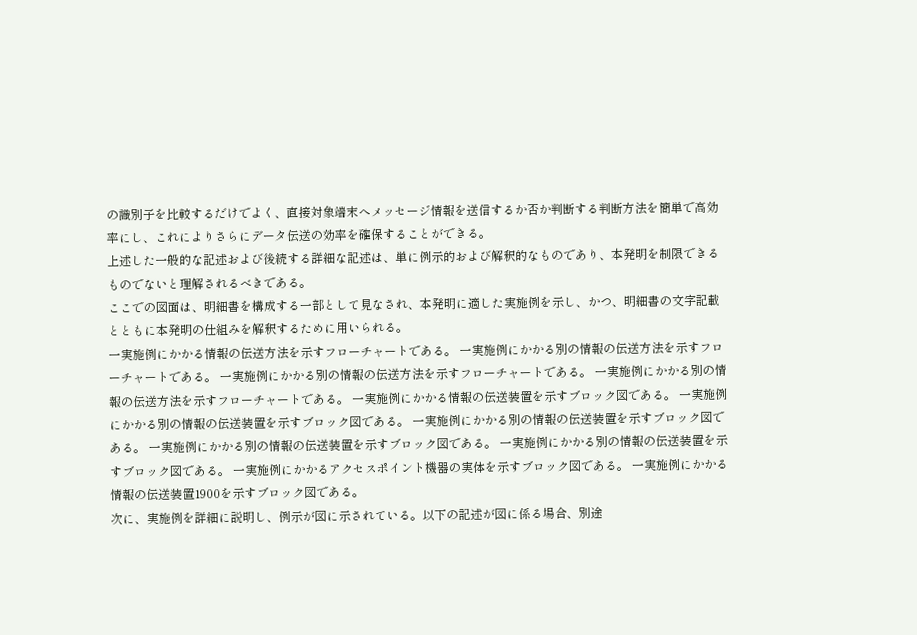の識別子を比較するだけでよく、直接対象端末へメッセージ情報を送信するか否か判断する判断方法を簡単で高効率にし、これによりさらにデータ伝送の効率を確保することができる。
上述した一般的な記述および後続する詳細な記述は、単に例示的および解釈的なものであり、本発明を制限できるものでないと理解されるべきである。
ここでの図面は、明細書を構成する一部として見なされ、本発明に適した実施例を示し、かつ、明細書の文字記載とともに本発明の仕組みを解釈するために用いられる。
一実施例にかかる情報の伝送方法を示すフローチャートである。 一実施例にかかる別の情報の伝送方法を示すフローチャートである。 一実施例にかかる別の情報の伝送方法を示すフローチャートである。 一実施例にかかる別の情報の伝送方法を示すフローチャートである。 一実施例にかかる情報の伝送装置を示すブロック図である。 一実施例にかかる別の情報の伝送装置を示すブロック図である。 一実施例にかかる別の情報の伝送装置を示すブロック図である。 一実施例にかかる別の情報の伝送装置を示すブロック図である。 一実施例にかかる別の情報の伝送装置を示すブロック図である。 一実施例にかかるアクセスポイント機器の実体を示すブロック図である。 一実施例にかかる情報の伝送装置1900を示すブロック図である。
次に、実施例を詳細に説明し、例示が図に示されている。以下の記述が図に係る場合、別途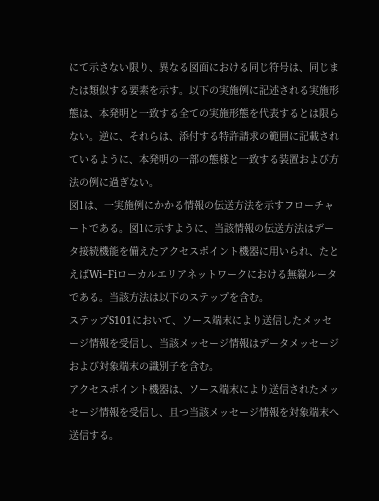にて示さない限り、異なる図面における同じ符号は、同じまたは類似する要素を示す。以下の実施例に記述される実施形態は、本発明と一致する全ての実施形態を代表するとは限らない。逆に、それらは、添付する特許請求の範囲に記載されているように、本発明の一部の態様と一致する装置および方法の例に過ぎない。
図1は、一実施例にかかる情報の伝送方法を示すフローチャートである。図1に示すように、当該情報の伝送方法はデータ接続機能を備えたアクセスポイント機器に用いられ、たとえばWi−Fiローカルエリアネットワークにおける無線ルータである。当該方法は以下のステップを含む。
ステップS101において、ソース端末により送信したメッセージ情報を受信し、当該メッセージ情報はデータメッセージおよび対象端末の識別子を含む。
アクセスポイント機器は、ソース端末により送信されたメッセージ情報を受信し、且つ当該メッセージ情報を対象端末へ送信する。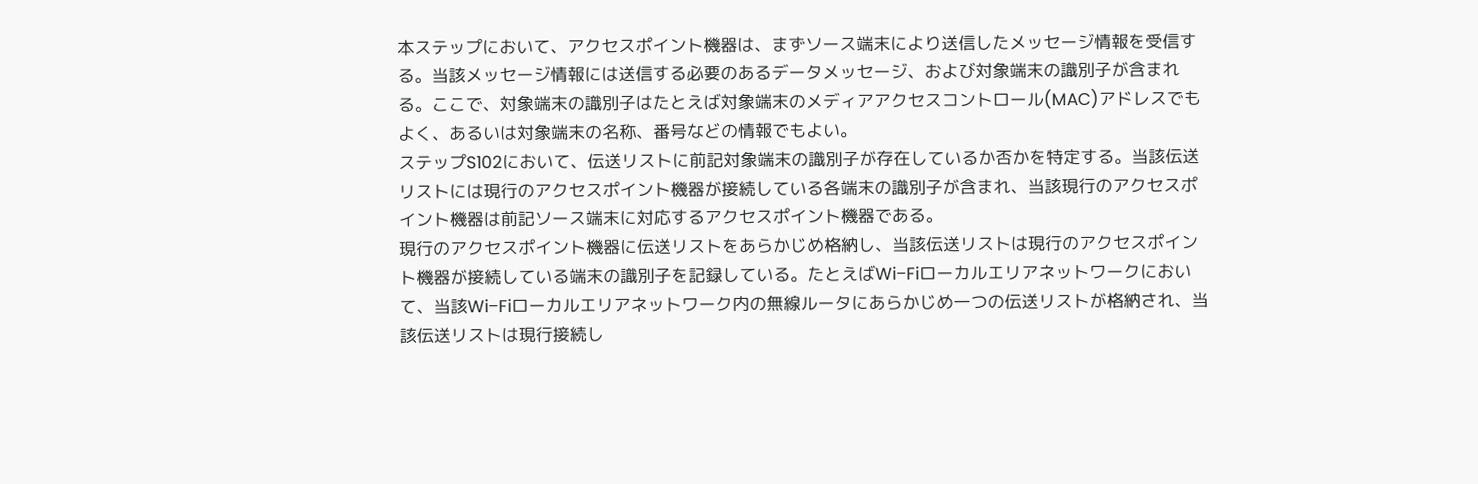本ステップにおいて、アクセスポイント機器は、まずソース端末により送信したメッセージ情報を受信する。当該メッセージ情報には送信する必要のあるデータメッセージ、および対象端末の識別子が含まれる。ここで、対象端末の識別子はたとえば対象端末のメディアアクセスコントロール(MAC)アドレスでもよく、あるいは対象端末の名称、番号などの情報でもよい。
ステップS102において、伝送リストに前記対象端末の識別子が存在しているか否かを特定する。当該伝送リストには現行のアクセスポイント機器が接続している各端末の識別子が含まれ、当該現行のアクセスポイント機器は前記ソース端末に対応するアクセスポイント機器である。
現行のアクセスポイント機器に伝送リストをあらかじめ格納し、当該伝送リストは現行のアクセスポイント機器が接続している端末の識別子を記録している。たとえばWi−Fiローカルエリアネットワークにおいて、当該Wi−Fiローカルエリアネットワーク内の無線ルータにあらかじめ一つの伝送リストが格納され、当該伝送リストは現行接続し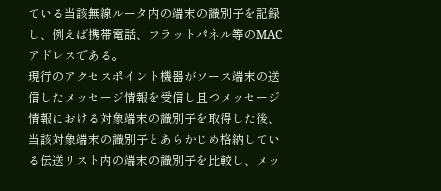ている当該無線ルータ内の端末の識別子を記録し、例えば携帯電話、フラットパネル等のMACアドレスである。
現行のアクセスポイント機器がソース端末の送信したメッセージ情報を受信し且つメッセージ情報における対象端末の識別子を取得した後、当該対象端末の識別子とあらかじめ格納している伝送リスト内の端末の識別子を比較し、メッ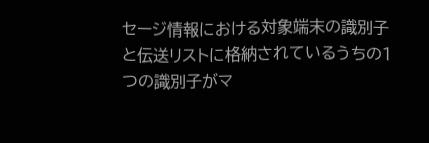セージ情報における対象端末の識別子と伝送リストに格納されているうちの1つの識別子がマ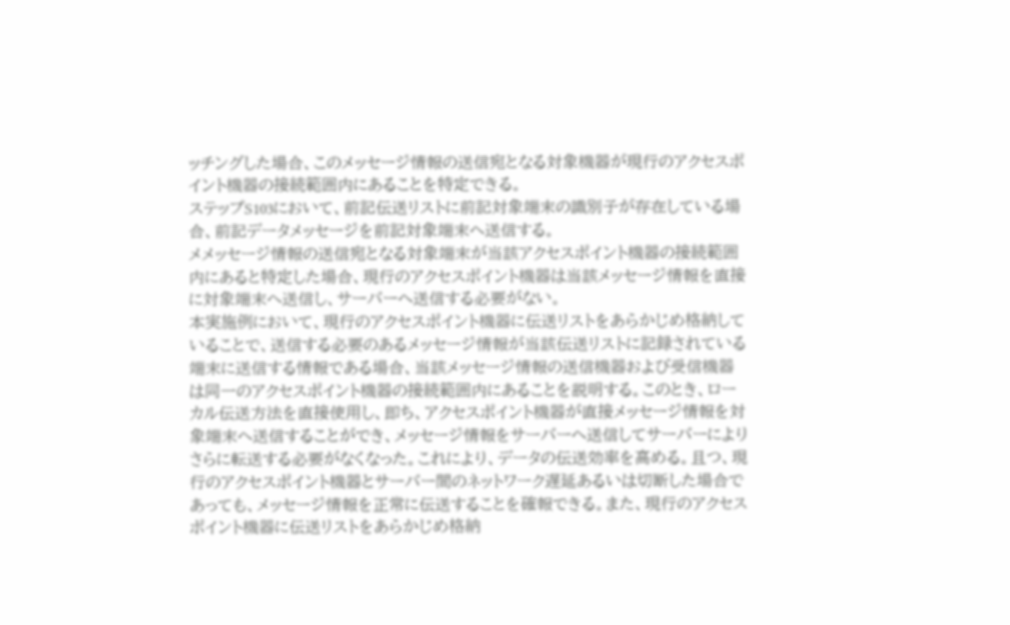ッチングした場合、このメッセージ情報の送信宛となる対象機器が現行のアクセスポイント機器の接続範囲内にあることを特定できる。
ステップS103において、前記伝送リストに前記対象端末の識別子が存在している場合、前記データメッセージを前記対象端末へ送信する。
メメッセージ情報の送信宛となる対象端末が当該アクセスポイント機器の接続範囲内にあると特定した場合、現行のアクセスポイント機器は当該メッセージ情報を直接に対象端末へ送信し、サーバーへ送信する必要がない。
本実施例において、現行のアクセスポイント機器に伝送リストをあらかじめ格納していることで、送信する必要のあるメッセージ情報が当該伝送リストに記録されている端末に送信する情報である場合、当該メッセージ情報の送信機器および受信機器は同一のアクセスポイント機器の接続範囲内にあることを説明する。このとき、ローカル伝送方法を直接使用し、即ち、アクセスポイント機器が直接メッセージ情報を対象端末へ送信することができ、メッセージ情報をサーバーへ送信してサーバーによりさらに転送する必要がなくなった。これにより、データの伝送効率を高める。且つ、現行のアクセスポイント機器とサーバー間のネットワーク遅延あるいは切断した場合であっても、メッセージ情報を正常に伝送することを確報できる。また、現行のアクセスポイント機器に伝送リストをあらかじめ格納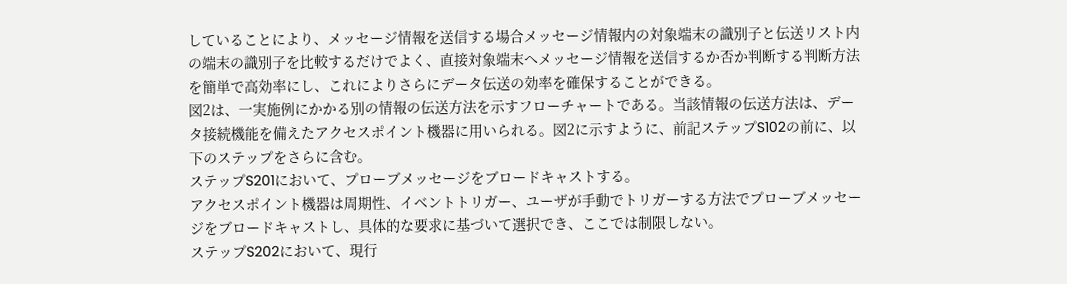していることにより、メッセージ情報を送信する場合メッセージ情報内の対象端末の識別子と伝送リスト内の端末の識別子を比較するだけでよく、直接対象端末へメッセージ情報を送信するか否か判断する判断方法を簡単で高効率にし、これによりさらにデータ伝送の効率を確保することができる。
図2は、一実施例にかかる別の情報の伝送方法を示すフローチャートである。当該情報の伝送方法は、データ接続機能を備えたアクセスポイント機器に用いられる。図2に示すように、前記ステップS102の前に、以下のステップをさらに含む。
ステップS201において、プローブメッセージをブロードキャストする。
アクセスポイント機器は周期性、イベントトリガー、ユーザが手動でトリガーする方法でプローブメッセージをブロードキャストし、具体的な要求に基づいて選択でき、ここでは制限しない。
ステップS202において、現行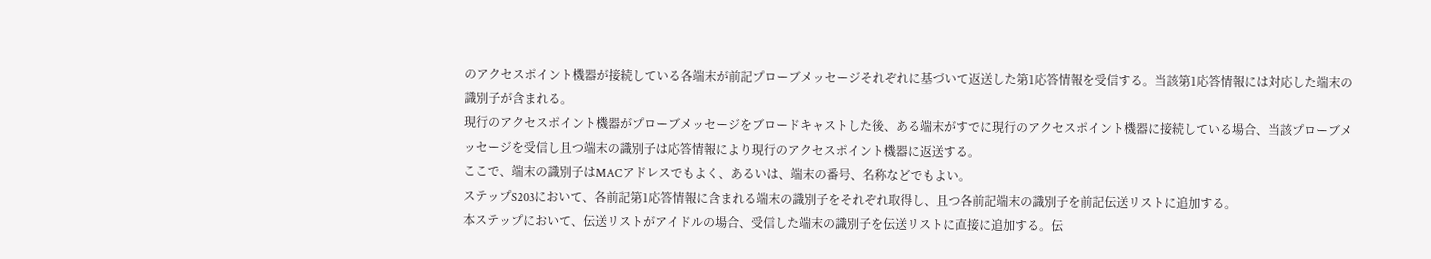のアクセスポイント機器が接続している各端末が前記プローブメッセージそれぞれに基づいて返送した第1応答情報を受信する。当該第1応答情報には対応した端末の識別子が含まれる。
現行のアクセスポイント機器がプローブメッセージをブロードキャストした後、ある端末がすでに現行のアクセスポイント機器に接続している場合、当該プローブメッセージを受信し且つ端末の識別子は応答情報により現行のアクセスポイント機器に返送する。
ここで、端末の識別子はMACアドレスでもよく、あるいは、端末の番号、名称などでもよい。
ステップS203において、各前記第1応答情報に含まれる端末の識別子をそれぞれ取得し、且つ各前記端末の識別子を前記伝送リストに追加する。
本ステップにおいて、伝送リストがアイドルの場合、受信した端末の識別子を伝送リストに直接に追加する。伝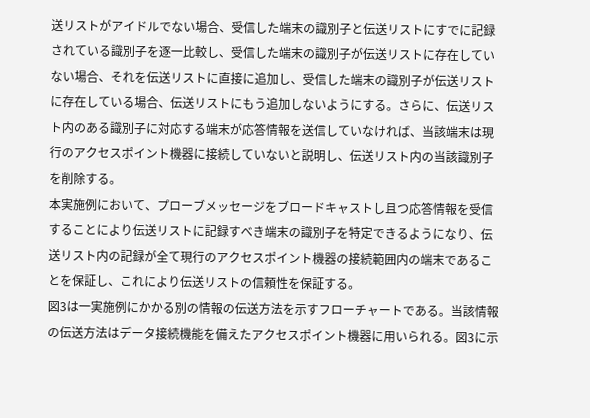送リストがアイドルでない場合、受信した端末の識別子と伝送リストにすでに記録されている識別子を逐一比較し、受信した端末の識別子が伝送リストに存在していない場合、それを伝送リストに直接に追加し、受信した端末の識別子が伝送リストに存在している場合、伝送リストにもう追加しないようにする。さらに、伝送リスト内のある識別子に対応する端末が応答情報を送信していなければ、当該端末は現行のアクセスポイント機器に接続していないと説明し、伝送リスト内の当該識別子を削除する。
本実施例において、プローブメッセージをブロードキャストし且つ応答情報を受信することにより伝送リストに記録すべき端末の識別子を特定できるようになり、伝送リスト内の記録が全て現行のアクセスポイント機器の接続範囲内の端末であることを保証し、これにより伝送リストの信頼性を保証する。
図3は一実施例にかかる別の情報の伝送方法を示すフローチャートである。当該情報の伝送方法はデータ接続機能を備えたアクセスポイント機器に用いられる。図3に示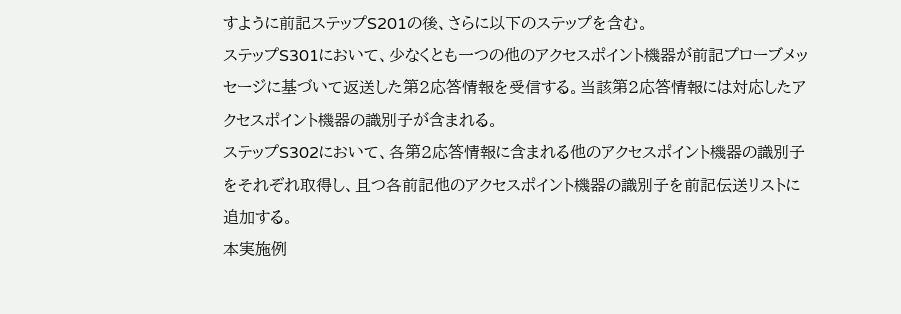すように前記ステップS201の後、さらに以下のステップを含む。
ステップS301において、少なくとも一つの他のアクセスポイント機器が前記プローブメッセージに基づいて返送した第2応答情報を受信する。当該第2応答情報には対応したアクセスポイント機器の識別子が含まれる。
ステップS302において、各第2応答情報に含まれる他のアクセスポイント機器の識別子をそれぞれ取得し、且つ各前記他のアクセスポイント機器の識別子を前記伝送リストに追加する。
本実施例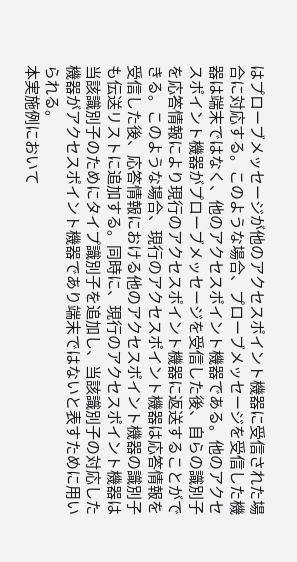はプローブメッセージが他のアクセスポイント機器に受信された場合に対応する。このような場合、プローブメッセージを受信した機器は端末ではなく、他のアクセスポイント機器である。他のアクセスポイント機器がプローブメッセージを受信した後、自らの識別子を応答情報により現行のアクセスポイント機器に返送することができる。このような場合、現行のアクセスポイント機器は応答情報を受信した後、応答情報における他のアクセスポイント機器の識別子も伝送リストに追加する。同時に、現行のアクセスポイント機器は当該識別子のためにタイプ識別子を追加し、当該識別子の対応した機器がアクセスポイント機器であり端末ではないと表すために用いられる。
本実施例において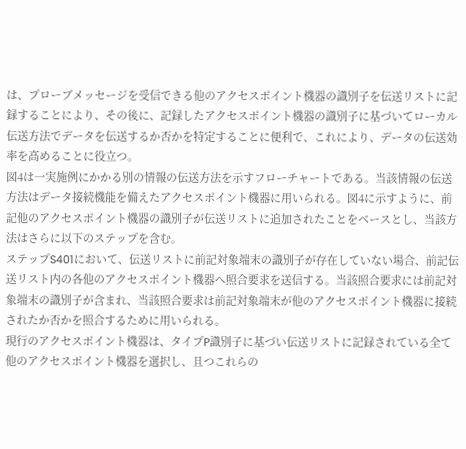は、プローブメッセージを受信できる他のアクセスポイント機器の識別子を伝送リストに記録することにより、その後に、記録したアクセスポイント機器の識別子に基づいてローカル伝送方法でデータを伝送するか否かを特定することに便利で、これにより、データの伝送効率を高めることに役立つ。
図4は一実施例にかかる別の情報の伝送方法を示すフローチャートである。当該情報の伝送方法はデータ接続機能を備えたアクセスポイント機器に用いられる。図4に示すように、前記他のアクセスポイント機器の識別子が伝送リストに追加されたことをベースとし、当該方法はさらに以下のステップを含む。
ステップS401において、伝送リストに前記対象端末の識別子が存在していない場合、前記伝送リスト内の各他のアクセスポイント機器へ照合要求を送信する。当該照合要求には前記対象端末の識別子が含まれ、当該照合要求は前記対象端末が他のアクセスポイント機器に接続されたか否かを照合するために用いられる。
現行のアクセスポイント機器は、タイプP識別子に基づい伝送リストに記録されている全て他のアクセスポイント機器を選択し、且つこれらの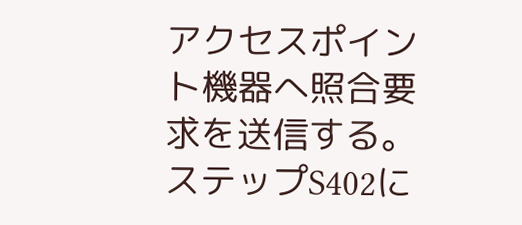アクセスポイント機器へ照合要求を送信する。
ステップS402に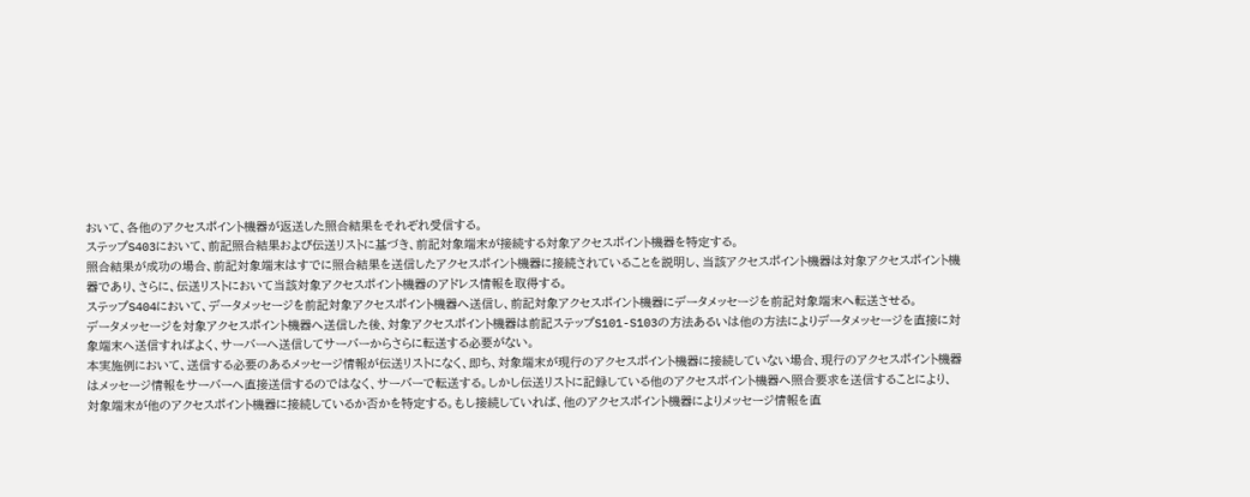おいて、各他のアクセスポイント機器が返送した照合結果をそれぞれ受信する。
ステップS403において、前記照合結果および伝送リストに基づき、前記対象端末が接続する対象アクセスポイント機器を特定する。
照合結果が成功の場合、前記対象端末はすでに照合結果を送信したアクセスポイント機器に接続されていることを説明し、当該アクセスポイント機器は対象アクセスポイント機器であり、さらに、伝送リストにおいて当該対象アクセスポイント機器のアドレス情報を取得する。
ステップS404において、データメッセージを前記対象アクセスポイント機器へ送信し、前記対象アクセスポイント機器にデータメッセージを前記対象端末へ転送させる。
データメッセージを対象アクセスポイント機器へ送信した後、対象アクセスポイント機器は前記ステップS101-S103の方法あるいは他の方法によりデータメッセージを直接に対象端末へ送信すればよく、サーバーへ送信してサーバーからさらに転送する必要がない。
本実施例において、送信する必要のあるメッセージ情報が伝送リストになく、即ち、対象端末が現行のアクセスポイント機器に接続していない場合、現行のアクセスポイント機器はメッセージ情報をサーバーへ直接送信するのではなく、サーバーで転送する。しかし伝送リストに記録している他のアクセスポイント機器へ照合要求を送信することにより、対象端末が他のアクセスポイント機器に接続しているか否かを特定する。もし接続していれば、他のアクセスポイント機器によりメッセージ情報を直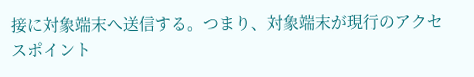接に対象端末へ送信する。つまり、対象端末が現行のアクセスポイント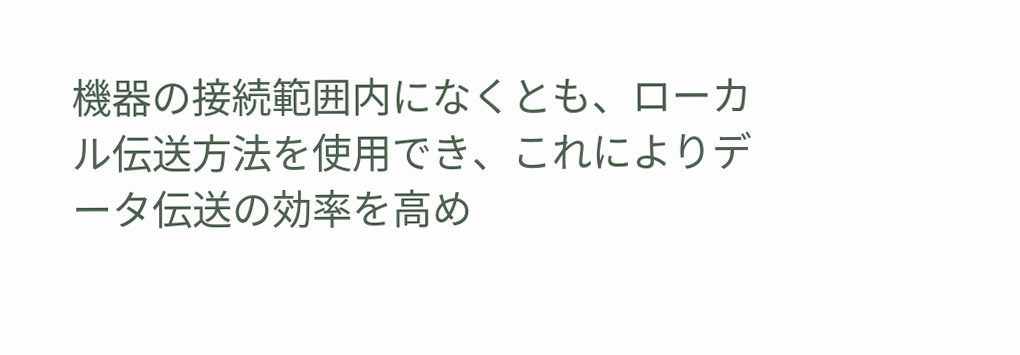機器の接続範囲内になくとも、ローカル伝送方法を使用でき、これによりデータ伝送の効率を高め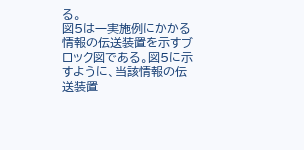る。
図5は一実施例にかかる情報の伝送装置を示すブロック図である。図5に示すように、当該情報の伝送装置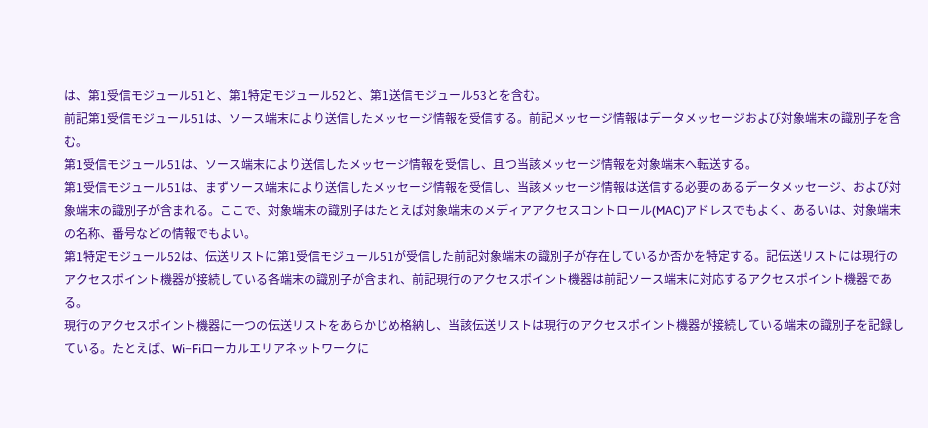は、第1受信モジュール51と、第1特定モジュール52と、第1送信モジュール53とを含む。
前記第1受信モジュール51は、ソース端末により送信したメッセージ情報を受信する。前記メッセージ情報はデータメッセージおよび対象端末の識別子を含む。
第1受信モジュール51は、ソース端末により送信したメッセージ情報を受信し、且つ当該メッセージ情報を対象端末へ転送する。
第1受信モジュール51は、まずソース端末により送信したメッセージ情報を受信し、当該メッセージ情報は送信する必要のあるデータメッセージ、および対象端末の識別子が含まれる。ここで、対象端末の識別子はたとえば対象端末のメディアアクセスコントロール(MAC)アドレスでもよく、あるいは、対象端末の名称、番号などの情報でもよい。
第1特定モジュール52は、伝送リストに第1受信モジュール51が受信した前記対象端末の識別子が存在しているか否かを特定する。記伝送リストには現行のアクセスポイント機器が接続している各端末の識別子が含まれ、前記現行のアクセスポイント機器は前記ソース端末に対応するアクセスポイント機器である。
現行のアクセスポイント機器に一つの伝送リストをあらかじめ格納し、当該伝送リストは現行のアクセスポイント機器が接続している端末の識別子を記録している。たとえば、Wi−Fiローカルエリアネットワークに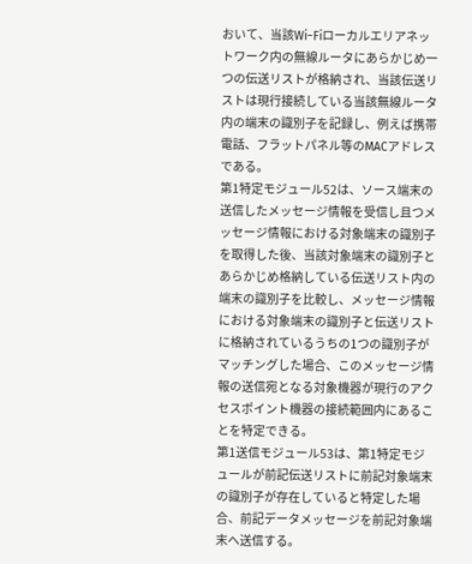おいて、当該Wi−Fiローカルエリアネットワーク内の無線ルータにあらかじめ一つの伝送リストが格納され、当該伝送リストは現行接続している当該無線ルータ内の端末の識別子を記録し、例えば携帯電話、フラットパネル等のMACアドレスである。
第1特定モジュール52は、ソース端末の送信したメッセージ情報を受信し且つメッセージ情報における対象端末の識別子を取得した後、当該対象端末の識別子とあらかじめ格納している伝送リスト内の端末の識別子を比較し、メッセージ情報における対象端末の識別子と伝送リストに格納されているうちの1つの識別子がマッチングした場合、このメッセージ情報の送信宛となる対象機器が現行のアクセスポイント機器の接続範囲内にあることを特定できる。
第1送信モジュール53は、第1特定モジュールが前記伝送リストに前記対象端末の識別子が存在していると特定した場合、前記データメッセージを前記対象端末へ送信する。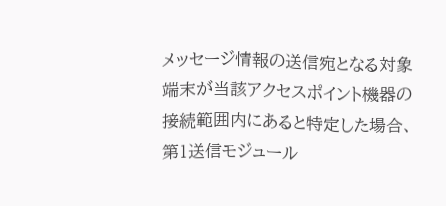メッセージ情報の送信宛となる対象端末が当該アクセスポイント機器の接続範囲内にあると特定した場合、第1送信モジュール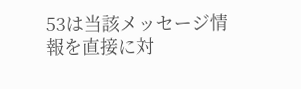53は当該メッセージ情報を直接に対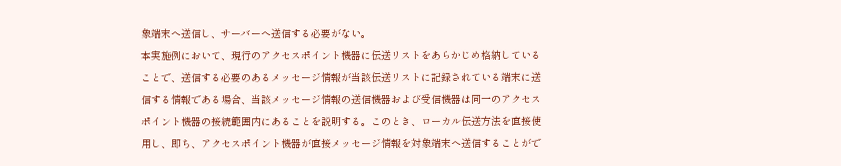象端末へ送信し、サーバーへ送信する必要がない。
本実施例において、現行のアクセスポイント機器に伝送リストをあらかじめ格納していることで、送信する必要のあるメッセージ情報が当該伝送リストに記録されている端末に送信する情報である場合、当該メッセージ情報の送信機器および受信機器は同一のアクセスポイント機器の接続範囲内にあることを説明する。このとき、ローカル伝送方法を直接使用し、即ち、アクセスポイント機器が直接メッセージ情報を対象端末へ送信することがで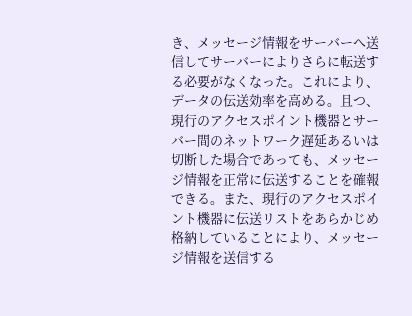き、メッセージ情報をサーバーへ送信してサーバーによりさらに転送する必要がなくなった。これにより、データの伝送効率を高める。且つ、現行のアクセスポイント機器とサーバー間のネットワーク遅延あるいは切断した場合であっても、メッセージ情報を正常に伝送することを確報できる。また、現行のアクセスポイント機器に伝送リストをあらかじめ格納していることにより、メッセージ情報を送信する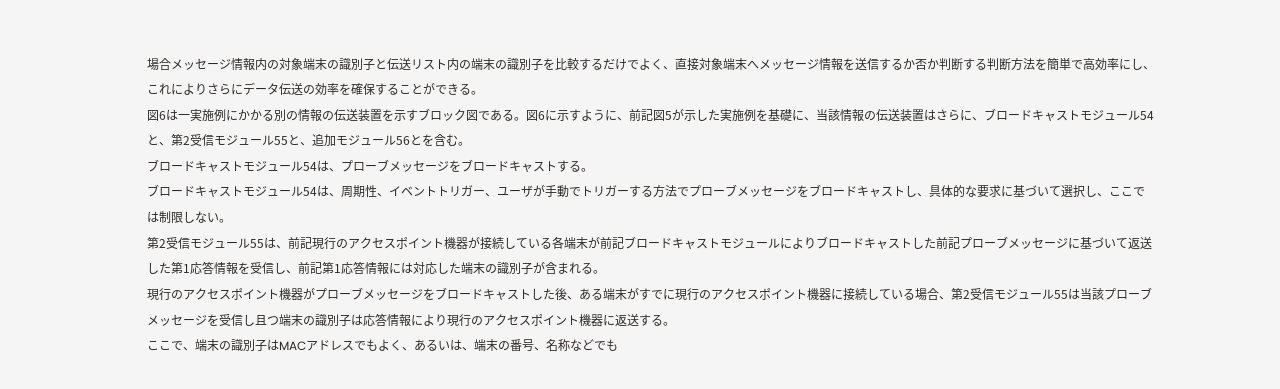場合メッセージ情報内の対象端末の識別子と伝送リスト内の端末の識別子を比較するだけでよく、直接対象端末へメッセージ情報を送信するか否か判断する判断方法を簡単で高効率にし、これによりさらにデータ伝送の効率を確保することができる。
図6は一実施例にかかる別の情報の伝送装置を示すブロック図である。図6に示すように、前記図5が示した実施例を基礎に、当該情報の伝送装置はさらに、ブロードキャストモジュール54と、第2受信モジュール55と、追加モジュール56とを含む。
ブロードキャストモジュール54は、プローブメッセージをブロードキャストする。
ブロードキャストモジュール54は、周期性、イベントトリガー、ユーザが手動でトリガーする方法でプローブメッセージをブロードキャストし、具体的な要求に基づいて選択し、ここでは制限しない。
第2受信モジュール55は、前記現行のアクセスポイント機器が接続している各端末が前記ブロードキャストモジュールによりブロードキャストした前記プローブメッセージに基づいて返送した第1応答情報を受信し、前記第1応答情報には対応した端末の識別子が含まれる。
現行のアクセスポイント機器がプローブメッセージをブロードキャストした後、ある端末がすでに現行のアクセスポイント機器に接続している場合、第2受信モジュール55は当該プローブメッセージを受信し且つ端末の識別子は応答情報により現行のアクセスポイント機器に返送する。
ここで、端末の識別子はMACアドレスでもよく、あるいは、端末の番号、名称などでも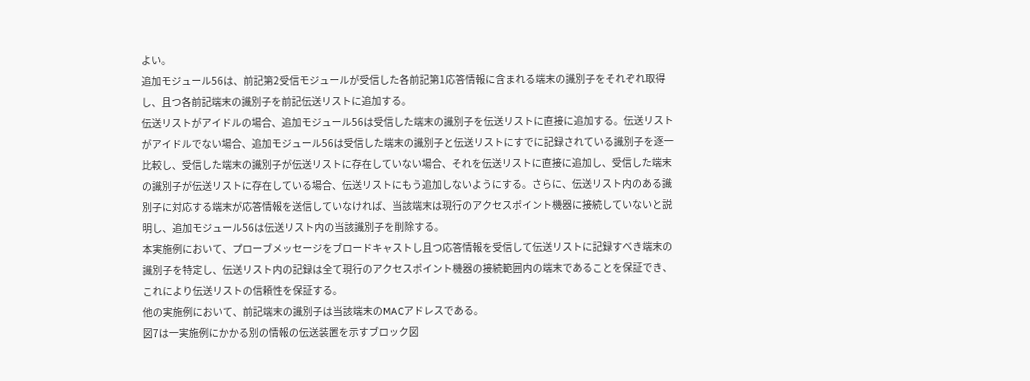よい。
追加モジュール56は、前記第2受信モジュールが受信した各前記第1応答情報に含まれる端末の識別子をそれぞれ取得し、且つ各前記端末の識別子を前記伝送リストに追加する。
伝送リストがアイドルの場合、追加モジュール56は受信した端末の識別子を伝送リストに直接に追加する。伝送リストがアイドルでない場合、追加モジュール56は受信した端末の識別子と伝送リストにすでに記録されている識別子を逐一比較し、受信した端末の識別子が伝送リストに存在していない場合、それを伝送リストに直接に追加し、受信した端末の識別子が伝送リストに存在している場合、伝送リストにもう追加しないようにする。さらに、伝送リスト内のある識別子に対応する端末が応答情報を送信していなければ、当該端末は現行のアクセスポイント機器に接続していないと説明し、追加モジュール56は伝送リスト内の当該識別子を削除する。
本実施例において、プローブメッセージをブロードキャストし且つ応答情報を受信して伝送リストに記録すべき端末の識別子を特定し、伝送リスト内の記録は全て現行のアクセスポイント機器の接続範囲内の端末であることを保証でき、これにより伝送リストの信頼性を保証する。
他の実施例において、前記端末の識別子は当該端末のMACアドレスである。
図7は一実施例にかかる別の情報の伝送装置を示すブロック図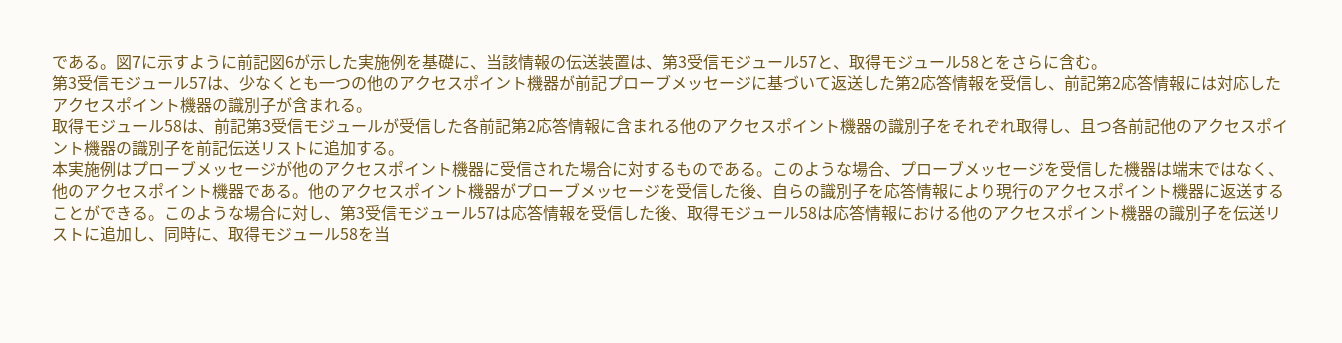である。図7に示すように前記図6が示した実施例を基礎に、当該情報の伝送装置は、第3受信モジュール57と、取得モジュール58とをさらに含む。
第3受信モジュール57は、少なくとも一つの他のアクセスポイント機器が前記プローブメッセージに基づいて返送した第2応答情報を受信し、前記第2応答情報には対応したアクセスポイント機器の識別子が含まれる。
取得モジュール58は、前記第3受信モジュールが受信した各前記第2応答情報に含まれる他のアクセスポイント機器の識別子をそれぞれ取得し、且つ各前記他のアクセスポイント機器の識別子を前記伝送リストに追加する。
本実施例はプローブメッセージが他のアクセスポイント機器に受信された場合に対するものである。このような場合、プローブメッセージを受信した機器は端末ではなく、他のアクセスポイント機器である。他のアクセスポイント機器がプローブメッセージを受信した後、自らの識別子を応答情報により現行のアクセスポイント機器に返送することができる。このような場合に対し、第3受信モジュール57は応答情報を受信した後、取得モジュール58は応答情報における他のアクセスポイント機器の識別子を伝送リストに追加し、同時に、取得モジュール58を当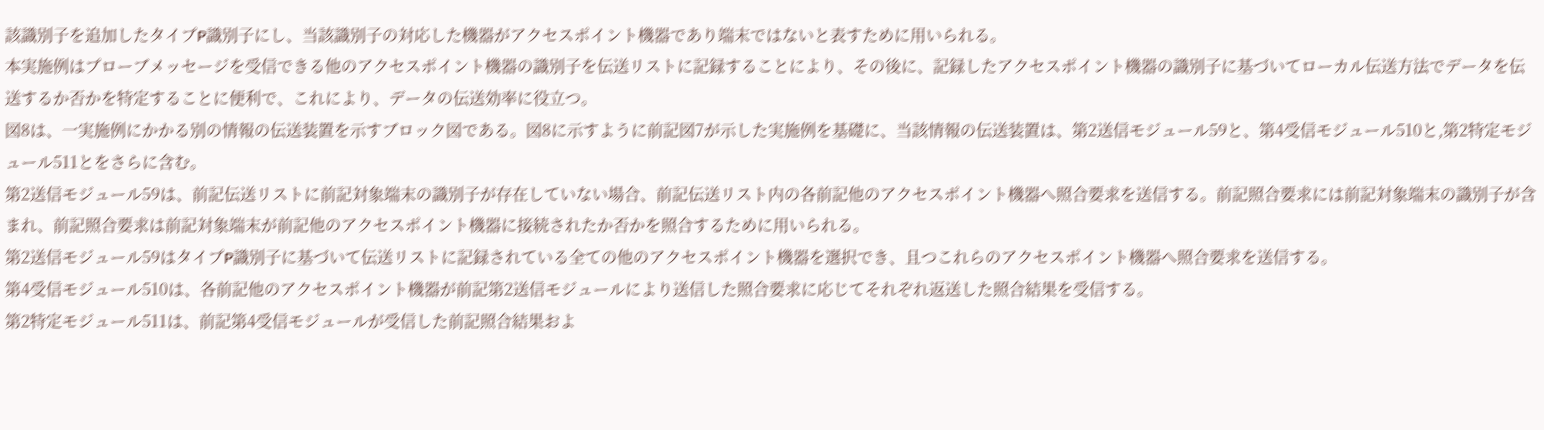該識別子を追加したタイプP識別子にし、当該識別子の対応した機器がアクセスポイント機器であり端末ではないと表すために用いられる。
本実施例はプローブメッセージを受信できる他のアクセスポイント機器の識別子を伝送リストに記録することにより、その後に、記録したアクセスポイント機器の識別子に基づいてローカル伝送方法でデータを伝送するか否かを特定することに便利で、これにより、データの伝送効率に役立つ。
図8は、一実施例にかかる別の情報の伝送装置を示すブロック図である。図8に示すように前記図7が示した実施例を基礎に、当該情報の伝送装置は、第2送信モジュール59と、第4受信モジュール510と,第2特定モジュール511とをさらに含む。
第2送信モジュール59は、前記伝送リストに前記対象端末の識別子が存在していない場合、前記伝送リスト内の各前記他のアクセスポイント機器へ照合要求を送信する。前記照合要求には前記対象端末の識別子が含まれ、前記照合要求は前記対象端末が前記他のアクセスポイント機器に接続されたか否かを照合するために用いられる。
第2送信モジュール59はタイプP識別子に基づいて伝送リストに記録されている全ての他のアクセスポイント機器を選択でき、且つこれらのアクセスポイント機器へ照合要求を送信する。
第4受信モジュール510は、各前記他のアクセスポイント機器が前記第2送信モジュールにより送信した照合要求に応じてそれぞれ返送した照合結果を受信する。
第2特定モジュール511は、前記第4受信モジュールが受信した前記照合結果およ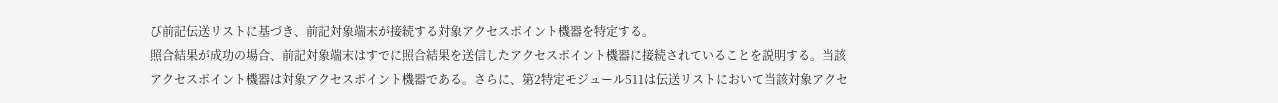び前記伝送リストに基づき、前記対象端末が接続する対象アクセスポイント機器を特定する。
照合結果が成功の場合、前記対象端末はすでに照合結果を送信したアクセスポイント機器に接続されていることを説明する。当該アクセスポイント機器は対象アクセスポイント機器である。さらに、第2特定モジュール511は伝送リストにおいて当該対象アクセ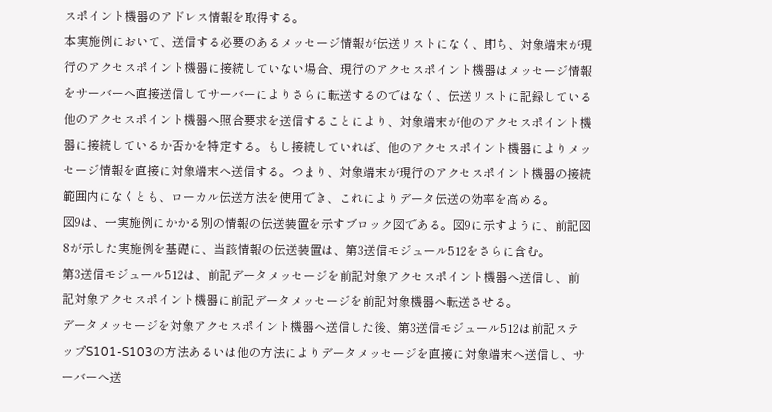スポイント機器のアドレス情報を取得する。
本実施例において、送信する必要のあるメッセージ情報が伝送リストになく、即ち、対象端末が現行のアクセスポイント機器に接続していない場合、現行のアクセスポイント機器はメッセージ情報をサーバーへ直接送信してサーバーによりさらに転送するのではなく、伝送リストに記録している他のアクセスポイント機器へ照合要求を送信することにより、対象端末が他のアクセスポイント機器に接続しているか否かを特定する。もし接続していれば、他のアクセスポイント機器によりメッセージ情報を直接に対象端末へ送信する。つまり、対象端末が現行のアクセスポイント機器の接続範囲内になくとも、ローカル伝送方法を使用でき、これによりデータ伝送の効率を高める。
図9は、一実施例にかかる別の情報の伝送装置を示すブロック図である。図9に示すように、前記図8が示した実施例を基礎に、当該情報の伝送装置は、第3送信モジュール512をさらに含む。
第3送信モジュール512は、前記データメッセージを前記対象アクセスポイント機器へ送信し、前記対象アクセスポイント機器に前記データメッセージを前記対象機器へ転送させる。
データメッセージを対象アクセスポイント機器へ送信した後、第3送信モジュール512は前記ステップS101-S103の方法あるいは他の方法によりデータメッセージを直接に対象端末へ送信し、サーバーへ送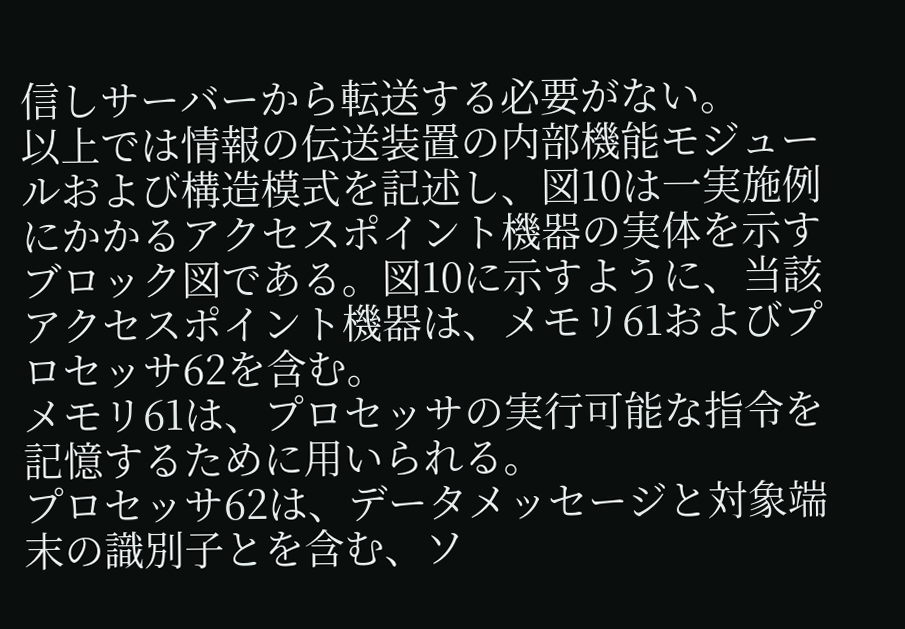信しサーバーから転送する必要がない。
以上では情報の伝送装置の内部機能モジュールおよび構造模式を記述し、図10は一実施例にかかるアクセスポイント機器の実体を示すブロック図である。図10に示すように、当該アクセスポイント機器は、メモリ61およびプロセッサ62を含む。
メモリ61は、プロセッサの実行可能な指令を記憶するために用いられる。
プロセッサ62は、データメッセージと対象端末の識別子とを含む、ソ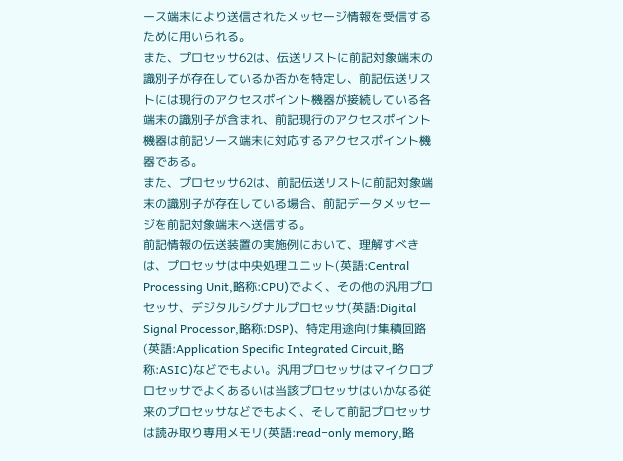ース端末により送信されたメッセージ情報を受信するために用いられる。
また、プロセッサ62は、伝送リストに前記対象端末の識別子が存在しているか否かを特定し、前記伝送リストには現行のアクセスポイント機器が接続している各端末の識別子が含まれ、前記現行のアクセスポイント機器は前記ソース端末に対応するアクセスポイント機器である。
また、プロセッサ62は、前記伝送リストに前記対象端末の識別子が存在している場合、前記データメッセージを前記対象端末へ送信する。
前記情報の伝送装置の実施例において、理解すべきは、プロセッサは中央処理ユニット(英語:Central Processing Unit,略称:CPU)でよく、その他の汎用プロセッサ、デジタルシグナルプロセッサ(英語:Digital Signal Processor,略称:DSP)、特定用途向け集積回路(英語:Application Specific Integrated Circuit,略称:ASIC)などでもよい。汎用プロセッサはマイクロプロセッサでよくあるいは当該プロセッサはいかなる従来のプロセッサなどでもよく、そして前記プロセッサは読み取り専用メモリ(英語:read−only memory,略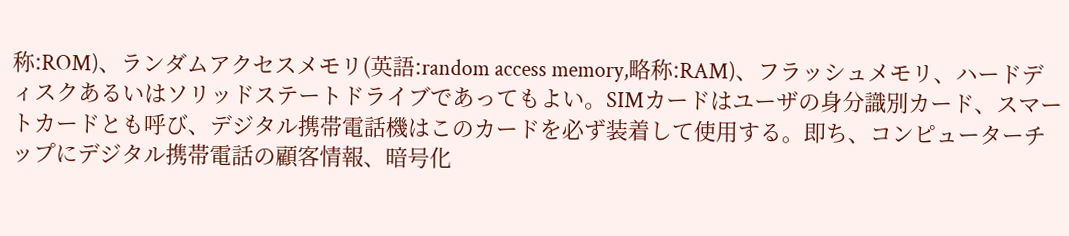称:ROM)、ランダムアクセスメモリ(英語:random access memory,略称:RAM)、フラッシュメモリ、ハードディスクあるいはソリッドステートドライブであってもよい。SIMカードはユーザの身分識別カード、スマートカードとも呼び、デジタル携帯電話機はこのカードを必ず装着して使用する。即ち、コンピューターチップにデジタル携帯電話の顧客情報、暗号化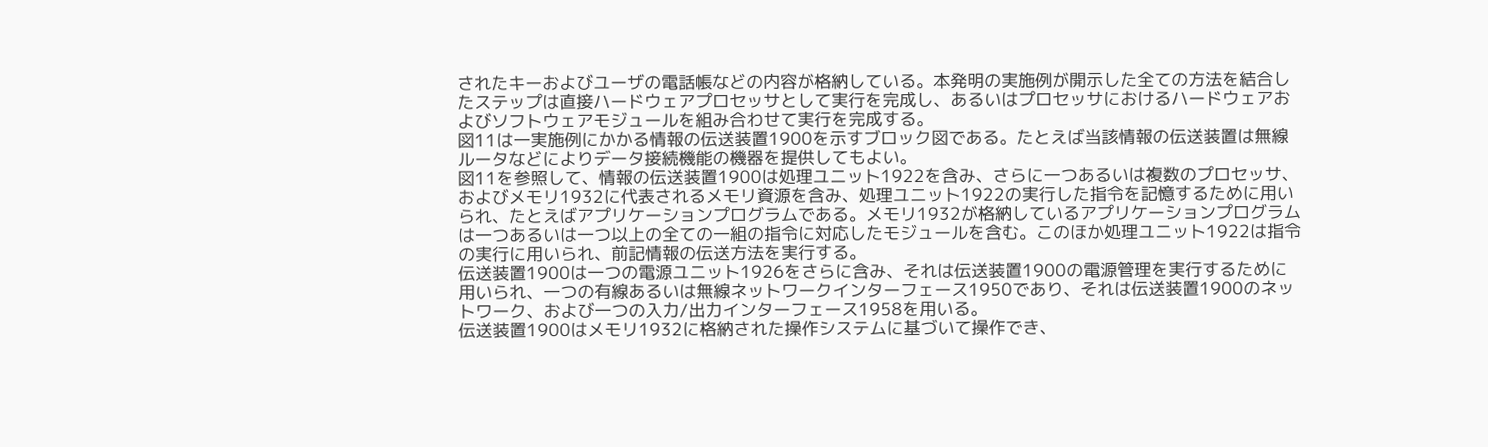されたキーおよびユーザの電話帳などの内容が格納している。本発明の実施例が開示した全ての方法を結合したステップは直接ハードウェアプロセッサとして実行を完成し、あるいはプロセッサにおけるハードウェアおよびソフトウェアモジュールを組み合わせて実行を完成する。
図11は一実施例にかかる情報の伝送装置1900を示すブロック図である。たとえば当該情報の伝送装置は無線ルータなどによりデータ接続機能の機器を提供してもよい。
図11を参照して、情報の伝送装置1900は処理ユニット1922を含み、さらに一つあるいは複数のプロセッサ、およびメモリ1932に代表されるメモリ資源を含み、処理ユニット1922の実行した指令を記憶するために用いられ、たとえばアプリケーションプログラムである。メモリ1932が格納しているアプリケーションプログラムは一つあるいは一つ以上の全ての一組の指令に対応したモジュールを含む。このほか処理ユニット1922は指令の実行に用いられ、前記情報の伝送方法を実行する。
伝送装置1900は一つの電源ユニット1926をさらに含み、それは伝送装置1900の電源管理を実行するために用いられ、一つの有線あるいは無線ネットワークインターフェース1950であり、それは伝送装置1900のネットワーク、および一つの入力/出力インターフェース1958を用いる。
伝送装置1900はメモリ1932に格納された操作システムに基づいて操作でき、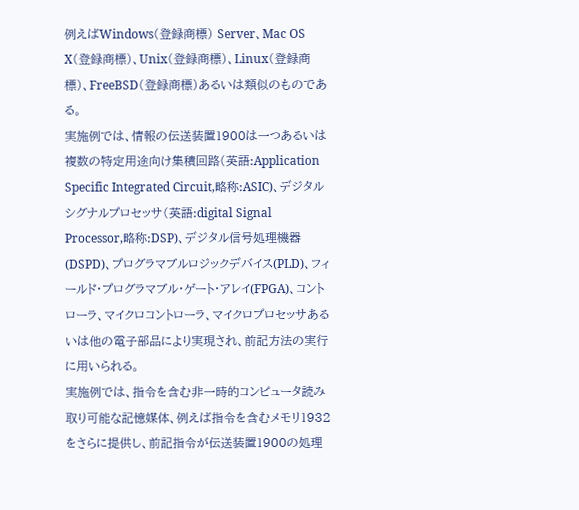例えばWindows(登録商標) Server、Mac OS X(登録商標)、Unix(登録商標)、Linux(登録商標)、FreeBSD(登録商標)あるいは類似のものである。
実施例では、情報の伝送装置1900は一つあるいは複数の特定用途向け集積回路(英語:Application Specific Integrated Circuit,略称:ASIC)、デジタルシグナルプロセッサ(英語:digital Signal Processor,略称:DSP)、デジタル信号処理機器(DSPD)、プログラマブルロジックデバイス(PLD)、フィールド・プログラマブル・ゲート・アレイ(FPGA)、コントローラ、マイクロコントローラ、マイクロプロセッサあるいは他の電子部品により実現され、前記方法の実行に用いられる。
実施例では、指令を含む非一時的コンピュータ読み取り可能な記憶媒体、例えば指令を含むメモリ1932をさらに提供し、前記指令が伝送装置1900の処理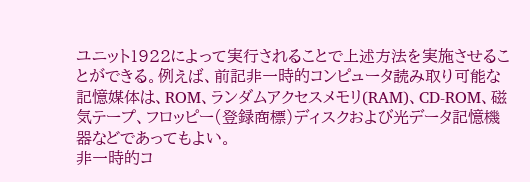ユニット1922によって実行されることで上述方法を実施させることができる。例えば、前記非一時的コンピュータ読み取り可能な記憶媒体は、ROM、ランダムアクセスメモリ(RAM)、CD-ROM、磁気テープ、フロッピー(登録商標)ディスクおよび光データ記憶機器などであってもよい。
非一時的コ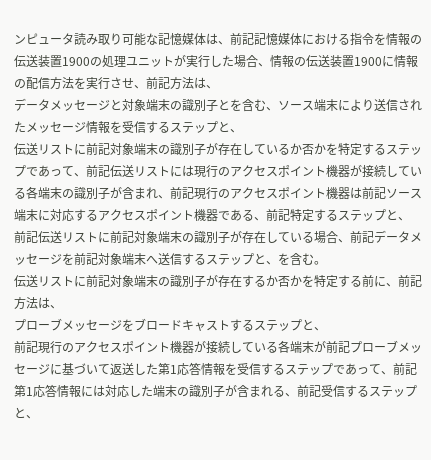ンピュータ読み取り可能な記憶媒体は、前記記憶媒体における指令を情報の伝送装置1900の処理ユニットが実行した場合、情報の伝送装置1900に情報の配信方法を実行させ、前記方法は、
データメッセージと対象端末の識別子とを含む、ソース端末により送信されたメッセージ情報を受信するステップと、
伝送リストに前記対象端末の識別子が存在しているか否かを特定するステップであって、前記伝送リストには現行のアクセスポイント機器が接続している各端末の識別子が含まれ、前記現行のアクセスポイント機器は前記ソース端末に対応するアクセスポイント機器である、前記特定するステップと、
前記伝送リストに前記対象端末の識別子が存在している場合、前記データメッセージを前記対象端末へ送信するステップと、を含む。
伝送リストに前記対象端末の識別子が存在するか否かを特定する前に、前記方法は、
プローブメッセージをブロードキャストするステップと、
前記現行のアクセスポイント機器が接続している各端末が前記プローブメッセージに基づいて返送した第1応答情報を受信するステップであって、前記第1応答情報には対応した端末の識別子が含まれる、前記受信するステップと、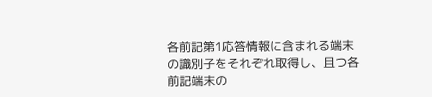各前記第1応答情報に含まれる端末の識別子をそれぞれ取得し、且つ各前記端末の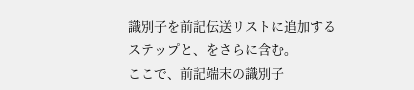識別子を前記伝送リストに追加するステップと、をさらに含む。
ここで、前記端末の識別子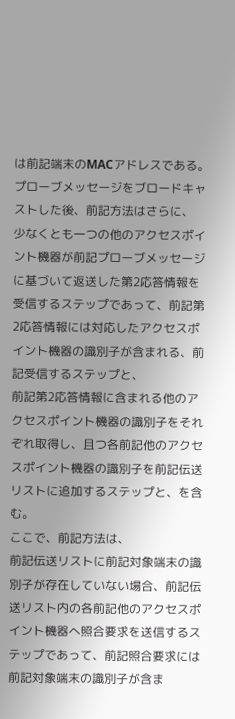は前記端末のMACアドレスである。
プローブメッセージをブロードキャストした後、前記方法はさらに、
少なくとも一つの他のアクセスポイント機器が前記プローブメッセージに基づいて返送した第2応答情報を受信するステップであって、前記第2応答情報には対応したアクセスポイント機器の識別子が含まれる、前記受信するステップと、
前記第2応答情報に含まれる他のアクセスポイント機器の識別子をそれぞれ取得し、且つ各前記他のアクセスポイント機器の識別子を前記伝送リストに追加するステップと、を含む。
ここで、前記方法は、
前記伝送リストに前記対象端末の識別子が存在していない場合、前記伝送リスト内の各前記他のアクセスポイント機器へ照合要求を送信するステップであって、前記照合要求には前記対象端末の識別子が含ま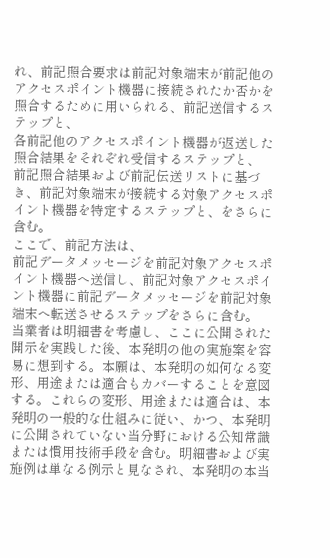れ、前記照合要求は前記対象端末が前記他のアクセスポイント機器に接続されたか否かを照合するために用いられる、前記送信するステップと、
各前記他のアクセスポイント機器が返送した照合結果をそれぞれ受信するステップと、
前記照合結果および前記伝送リストに基づき、前記対象端末が接続する対象アクセスポイント機器を特定するステップと、をさらに含む。
ここで、前記方法は、
前記データメッセージを前記対象アクセスポイント機器へ送信し、前記対象アクセスポイント機器に前記データメッセージを前記対象端末へ転送させるステップをさらに含む。
当業者は明細書を考慮し、ここに公開された開示を実践した後、本発明の他の実施案を容易に想到する。本願は、本発明の如何なる変形、用途または適合もカバーすることを意図する。これらの変形、用途または適合は、本発明の一般的な仕組みに従い、かつ、本発明に公開されていない当分野における公知常識または慣用技術手段を含む。明細書および実施例は単なる例示と見なされ、本発明の本当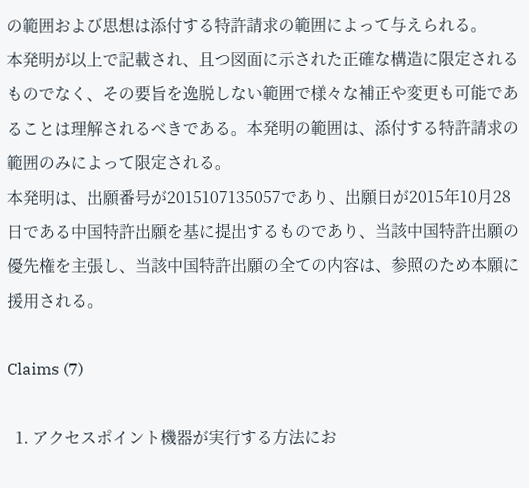の範囲および思想は添付する特許請求の範囲によって与えられる。
本発明が以上で記載され、且つ図面に示された正確な構造に限定されるものでなく、その要旨を逸脱しない範囲で様々な補正や変更も可能であることは理解されるべきである。本発明の範囲は、添付する特許請求の範囲のみによって限定される。
本発明は、出願番号が2015107135057であり、出願日が2015年10月28日である中国特許出願を基に提出するものであり、当該中国特許出願の優先権を主張し、当該中国特許出願の全ての内容は、参照のため本願に援用される。

Claims (7)

  1. アクセスポイント機器が実行する方法にお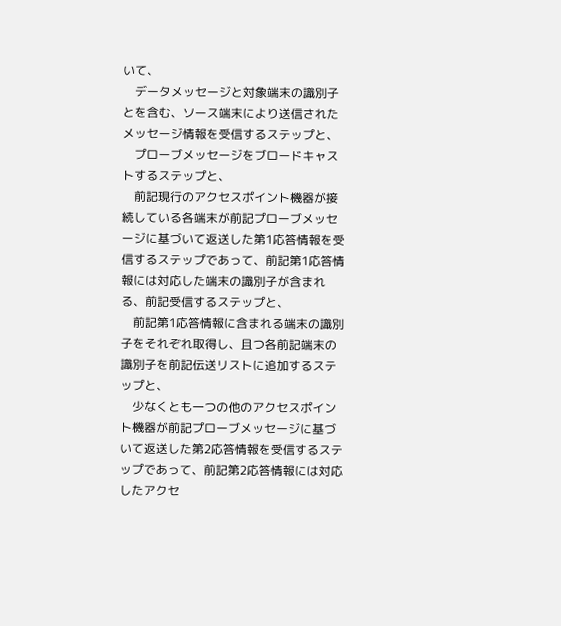いて、
    データメッセージと対象端末の識別子とを含む、ソース端末により送信されたメッセージ情報を受信するステップと、
    プローブメッセージをブロードキャストするステップと、
    前記現行のアクセスポイント機器が接続している各端末が前記プローブメッセージに基づいて返送した第1応答情報を受信するステップであって、前記第1応答情報には対応した端末の識別子が含まれる、前記受信するステップと、
    前記第1応答情報に含まれる端末の識別子をそれぞれ取得し、且つ各前記端末の識別子を前記伝送リストに追加するステップと、
    少なくとも一つの他のアクセスポイント機器が前記プローブメッセージに基づいて返送した第2応答情報を受信するステップであって、前記第2応答情報には対応したアクセ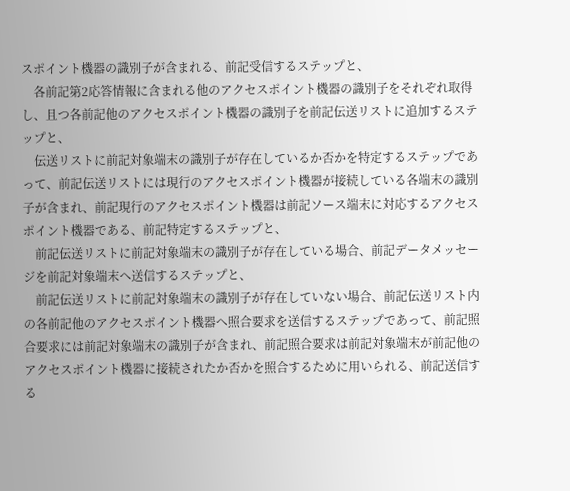スポイント機器の識別子が含まれる、前記受信するステップと、
    各前記第2応答情報に含まれる他のアクセスポイント機器の識別子をそれぞれ取得し、且つ各前記他のアクセスポイント機器の識別子を前記伝送リストに追加するステップと、
    伝送リストに前記対象端末の識別子が存在しているか否かを特定するステップであって、前記伝送リストには現行のアクセスポイント機器が接続している各端末の識別子が含まれ、前記現行のアクセスポイント機器は前記ソース端末に対応するアクセスポイント機器である、前記特定するステップと、
    前記伝送リストに前記対象端末の識別子が存在している場合、前記データメッセージを前記対象端末へ送信するステップと、
    前記伝送リストに前記対象端末の識別子が存在していない場合、前記伝送リスト内の各前記他のアクセスポイント機器へ照合要求を送信するステップであって、前記照合要求には前記対象端末の識別子が含まれ、前記照合要求は前記対象端末が前記他のアクセスポイント機器に接続されたか否かを照合するために用いられる、前記送信する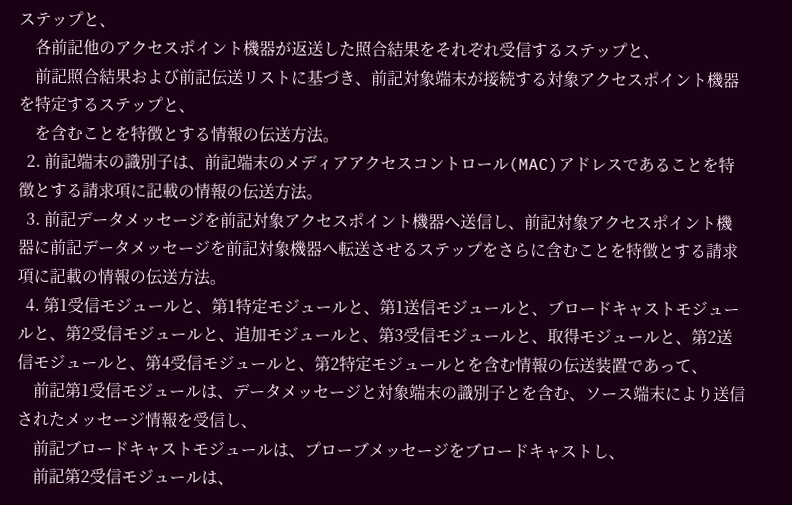ステップと、
    各前記他のアクセスポイント機器が返送した照合結果をそれぞれ受信するステップと、
    前記照合結果および前記伝送リストに基づき、前記対象端末が接続する対象アクセスポイント機器を特定するステップと、
    を含むことを特徴とする情報の伝送方法。
  2. 前記端末の識別子は、前記端末のメディアアクセスコントロール(MAC)アドレスであることを特徴とする請求項に記載の情報の伝送方法。
  3. 前記データメッセージを前記対象アクセスポイント機器へ送信し、前記対象アクセスポイント機器に前記データメッセージを前記対象機器へ転送させるステップをさらに含むことを特徴とする請求項に記載の情報の伝送方法。
  4. 第1受信モジュールと、第1特定モジュールと、第1送信モジュールと、ブロードキャストモジュールと、第2受信モジュールと、追加モジュールと、第3受信モジュールと、取得モジュールと、第2送信モジュールと、第4受信モジュールと、第2特定モジュールとを含む情報の伝送装置であって、
    前記第1受信モジュールは、データメッセージと対象端末の識別子とを含む、ソース端末により送信されたメッセージ情報を受信し、
    前記ブロードキャストモジュールは、プローブメッセージをブロードキャストし、
    前記第2受信モジュールは、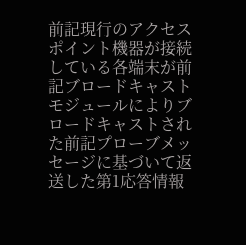前記現行のアクセスポイント機器が接続している各端末が前記ブロードキャストモジュールによりブロードキャストされた前記プローブメッセージに基づいて返送した第1応答情報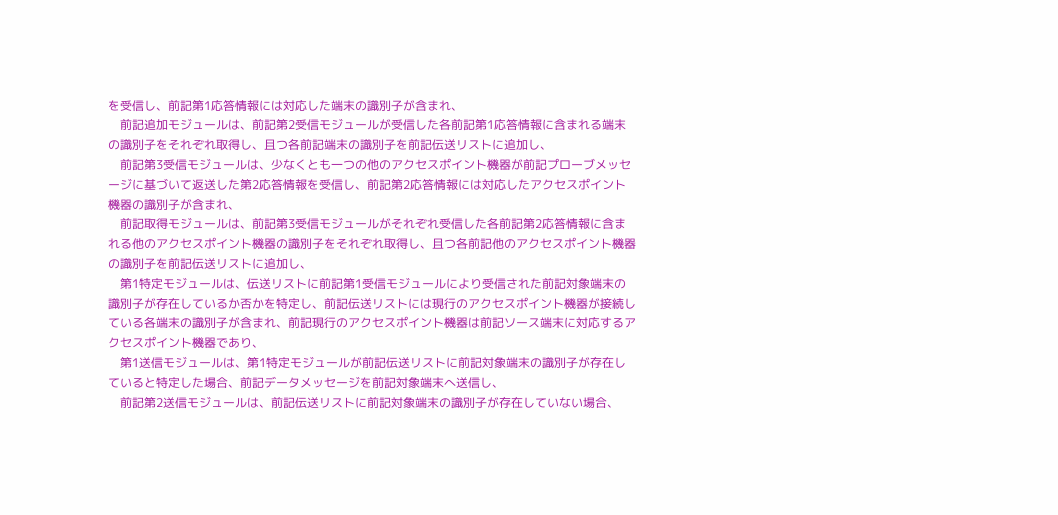を受信し、前記第1応答情報には対応した端末の識別子が含まれ、
    前記追加モジュールは、前記第2受信モジュールが受信した各前記第1応答情報に含まれる端末の識別子をそれぞれ取得し、且つ各前記端末の識別子を前記伝送リストに追加し、
    前記第3受信モジュールは、少なくとも一つの他のアクセスポイント機器が前記プローブメッセージに基づいて返送した第2応答情報を受信し、前記第2応答情報には対応したアクセスポイント機器の識別子が含まれ、
    前記取得モジュールは、前記第3受信モジュールがそれぞれ受信した各前記第2応答情報に含まれる他のアクセスポイント機器の識別子をそれぞれ取得し、且つ各前記他のアクセスポイント機器の識別子を前記伝送リストに追加し、
    第1特定モジュールは、伝送リストに前記第1受信モジュールにより受信された前記対象端末の識別子が存在しているか否かを特定し、前記伝送リストには現行のアクセスポイント機器が接続している各端末の識別子が含まれ、前記現行のアクセスポイント機器は前記ソース端末に対応するアクセスポイント機器であり、
    第1送信モジュールは、第1特定モジュールが前記伝送リストに前記対象端末の識別子が存在していると特定した場合、前記データメッセージを前記対象端末へ送信し、
    前記第2送信モジュールは、前記伝送リストに前記対象端末の識別子が存在していない場合、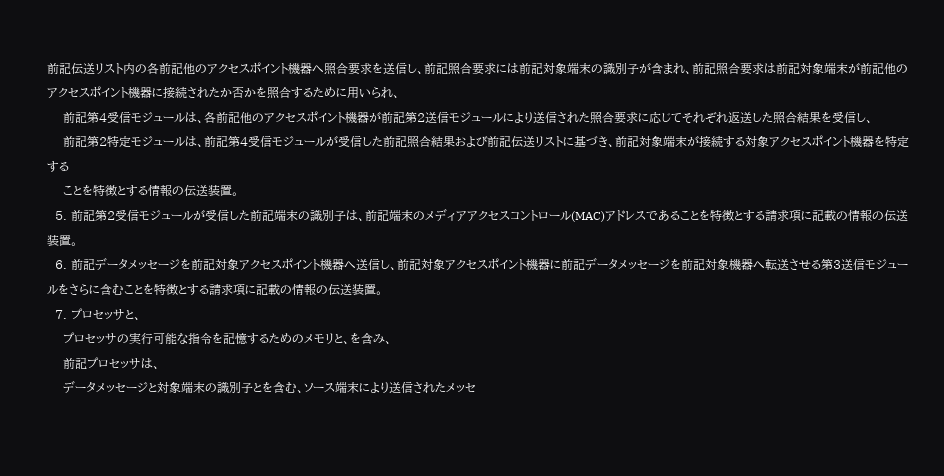前記伝送リスト内の各前記他のアクセスポイント機器へ照合要求を送信し、前記照合要求には前記対象端末の識別子が含まれ、前記照合要求は前記対象端末が前記他のアクセスポイント機器に接続されたか否かを照合するために用いられ、
    前記第4受信モジュールは、各前記他のアクセスポイント機器が前記第2送信モジュールにより送信された照合要求に応じてそれぞれ返送した照合結果を受信し、
    前記第2特定モジュールは、前記第4受信モジュールが受信した前記照合結果および前記伝送リストに基づき、前記対象端末が接続する対象アクセスポイント機器を特定する
    ことを特徴とする情報の伝送装置。
  5. 前記第2受信モジュールが受信した前記端末の識別子は、前記端末のメディアアクセスコントロール(MAC)アドレスであることを特徴とする請求項に記載の情報の伝送装置。
  6. 前記データメッセージを前記対象アクセスポイント機器へ送信し、前記対象アクセスポイント機器に前記データメッセージを前記対象機器へ転送させる第3送信モジュールをさらに含むことを特徴とする請求項に記載の情報の伝送装置。
  7. プロセッサと、
    プロセッサの実行可能な指令を記憶するためのメモリと、を含み、
    前記プロセッサは、
    データメッセージと対象端末の識別子とを含む、ソース端末により送信されたメッセ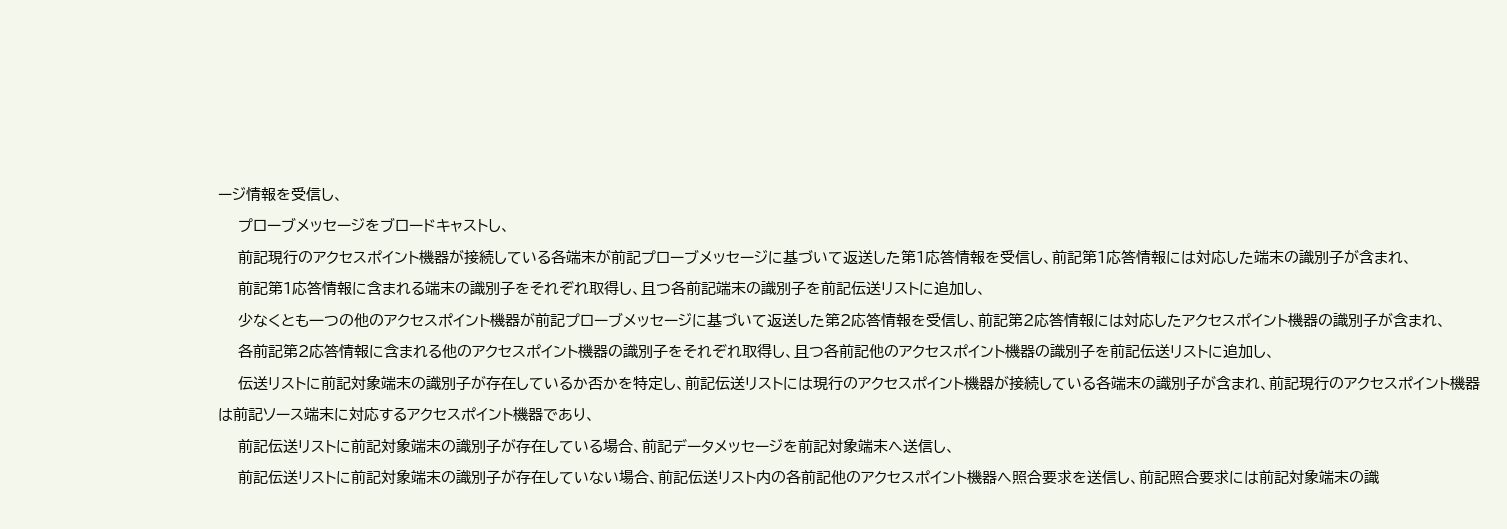ージ情報を受信し、
    プローブメッセージをブロードキャストし、
    前記現行のアクセスポイント機器が接続している各端末が前記プローブメッセージに基づいて返送した第1応答情報を受信し、前記第1応答情報には対応した端末の識別子が含まれ、
    前記第1応答情報に含まれる端末の識別子をそれぞれ取得し、且つ各前記端末の識別子を前記伝送リストに追加し、
    少なくとも一つの他のアクセスポイント機器が前記プローブメッセージに基づいて返送した第2応答情報を受信し、前記第2応答情報には対応したアクセスポイント機器の識別子が含まれ、
    各前記第2応答情報に含まれる他のアクセスポイント機器の識別子をそれぞれ取得し、且つ各前記他のアクセスポイント機器の識別子を前記伝送リストに追加し、
    伝送リストに前記対象端末の識別子が存在しているか否かを特定し、前記伝送リストには現行のアクセスポイント機器が接続している各端末の識別子が含まれ、前記現行のアクセスポイント機器は前記ソース端末に対応するアクセスポイント機器であり、
    前記伝送リストに前記対象端末の識別子が存在している場合、前記データメッセージを前記対象端末へ送信し、
    前記伝送リストに前記対象端末の識別子が存在していない場合、前記伝送リスト内の各前記他のアクセスポイント機器へ照合要求を送信し、前記照合要求には前記対象端末の識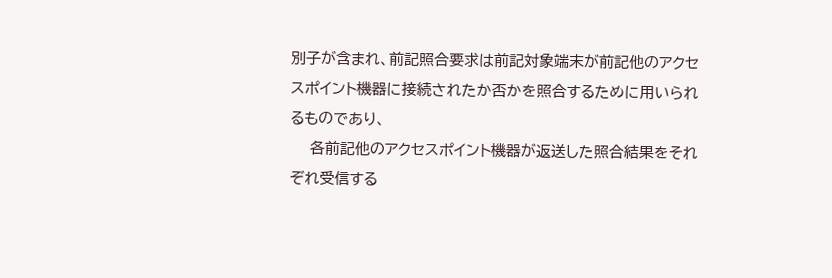別子が含まれ、前記照合要求は前記対象端末が前記他のアクセスポイント機器に接続されたか否かを照合するために用いられるものであり、
    各前記他のアクセスポイント機器が返送した照合結果をそれぞれ受信する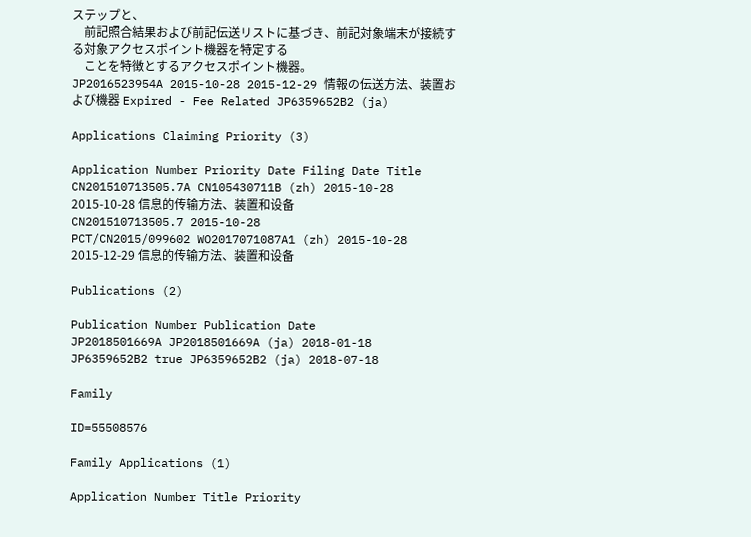ステップと、
    前記照合結果および前記伝送リストに基づき、前記対象端末が接続する対象アクセスポイント機器を特定する
    ことを特徴とするアクセスポイント機器。
JP2016523954A 2015-10-28 2015-12-29 情報の伝送方法、装置および機器 Expired - Fee Related JP6359652B2 (ja)

Applications Claiming Priority (3)

Application Number Priority Date Filing Date Title
CN201510713505.7A CN105430711B (zh) 2015-10-28 2015-10-28 信息的传输方法、装置和设备
CN201510713505.7 2015-10-28
PCT/CN2015/099602 WO2017071087A1 (zh) 2015-10-28 2015-12-29 信息的传输方法、装置和设备

Publications (2)

Publication Number Publication Date
JP2018501669A JP2018501669A (ja) 2018-01-18
JP6359652B2 true JP6359652B2 (ja) 2018-07-18

Family

ID=55508576

Family Applications (1)

Application Number Title Priority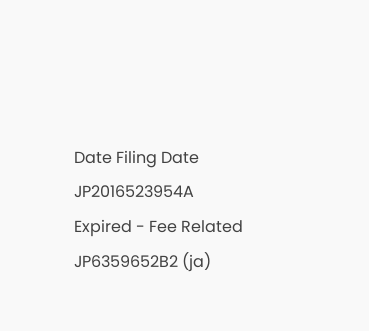Date Filing Date
JP2016523954A Expired - Fee Related JP6359652B2 (ja)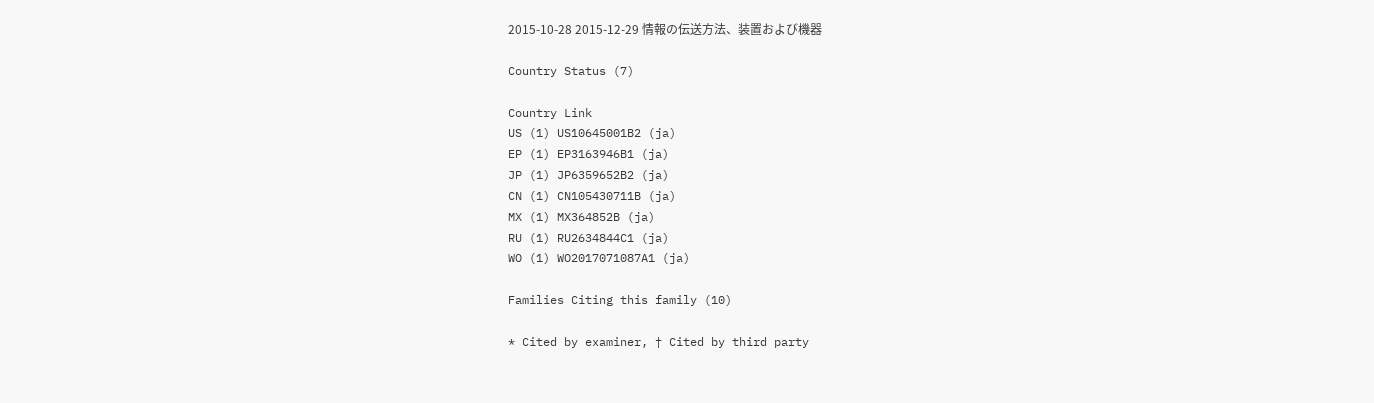2015-10-28 2015-12-29 情報の伝送方法、装置および機器

Country Status (7)

Country Link
US (1) US10645001B2 (ja)
EP (1) EP3163946B1 (ja)
JP (1) JP6359652B2 (ja)
CN (1) CN105430711B (ja)
MX (1) MX364852B (ja)
RU (1) RU2634844C1 (ja)
WO (1) WO2017071087A1 (ja)

Families Citing this family (10)

* Cited by examiner, † Cited by third party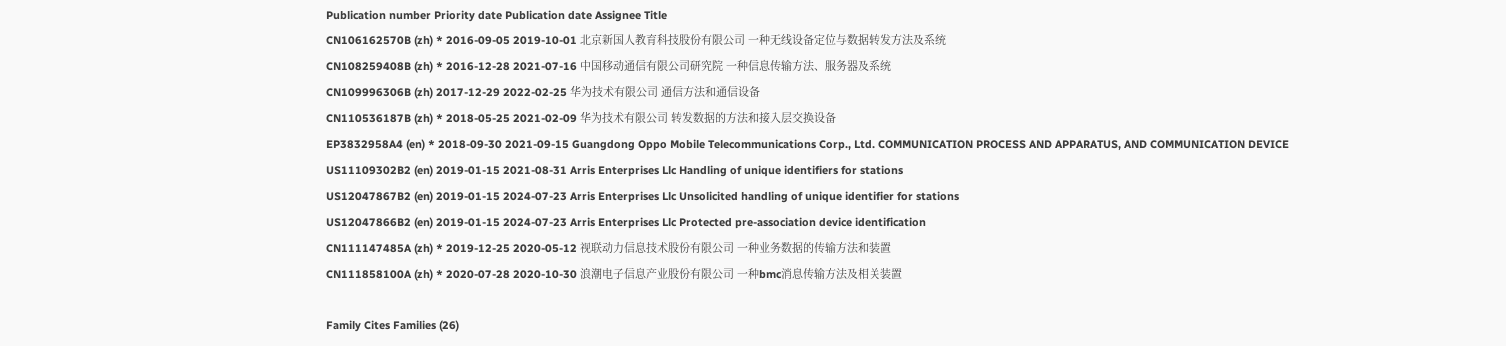Publication number Priority date Publication date Assignee Title
CN106162570B (zh) * 2016-09-05 2019-10-01 北京新国人教育科技股份有限公司 一种无线设备定位与数据转发方法及系统
CN108259408B (zh) * 2016-12-28 2021-07-16 中国移动通信有限公司研究院 一种信息传输方法、服务器及系统
CN109996306B (zh) 2017-12-29 2022-02-25 华为技术有限公司 通信方法和通信设备
CN110536187B (zh) * 2018-05-25 2021-02-09 华为技术有限公司 转发数据的方法和接入层交换设备
EP3832958A4 (en) * 2018-09-30 2021-09-15 Guangdong Oppo Mobile Telecommunications Corp., Ltd. COMMUNICATION PROCESS AND APPARATUS, AND COMMUNICATION DEVICE
US11109302B2 (en) 2019-01-15 2021-08-31 Arris Enterprises Llc Handling of unique identifiers for stations
US12047867B2 (en) 2019-01-15 2024-07-23 Arris Enterprises Llc Unsolicited handling of unique identifier for stations
US12047866B2 (en) 2019-01-15 2024-07-23 Arris Enterprises Llc Protected pre-association device identification
CN111147485A (zh) * 2019-12-25 2020-05-12 视联动力信息技术股份有限公司 一种业务数据的传输方法和装置
CN111858100A (zh) * 2020-07-28 2020-10-30 浪潮电子信息产业股份有限公司 一种bmc消息传输方法及相关装置

Family Cites Families (26)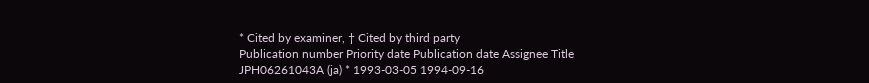* Cited by examiner, † Cited by third party
Publication number Priority date Publication date Assignee Title
JPH06261043A (ja) * 1993-03-05 1994-09-16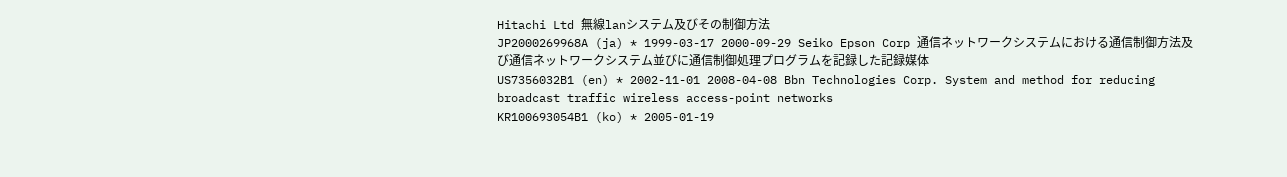Hitachi Ltd 無線lanシステム及びその制御方法
JP2000269968A (ja) * 1999-03-17 2000-09-29 Seiko Epson Corp 通信ネットワークシステムにおける通信制御方法及び通信ネットワークシステム並びに通信制御処理プログラムを記録した記録媒体
US7356032B1 (en) * 2002-11-01 2008-04-08 Bbn Technologies Corp. System and method for reducing broadcast traffic wireless access-point networks
KR100693054B1 (ko) * 2005-01-19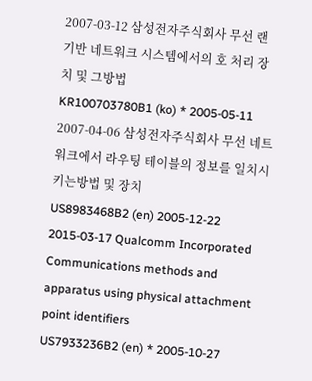2007-03-12 삼성전자주식회사 무선 랜 기반 네트워크 시스템에서의 호 처리 장치 및 그방법
KR100703780B1 (ko) * 2005-05-11 2007-04-06 삼성전자주식회사 무선 네트워크에서 라우팅 테이블의 정보를 일치시키는방법 및 장치
US8983468B2 (en) 2005-12-22 2015-03-17 Qualcomm Incorporated Communications methods and apparatus using physical attachment point identifiers
US7933236B2 (en) * 2005-10-27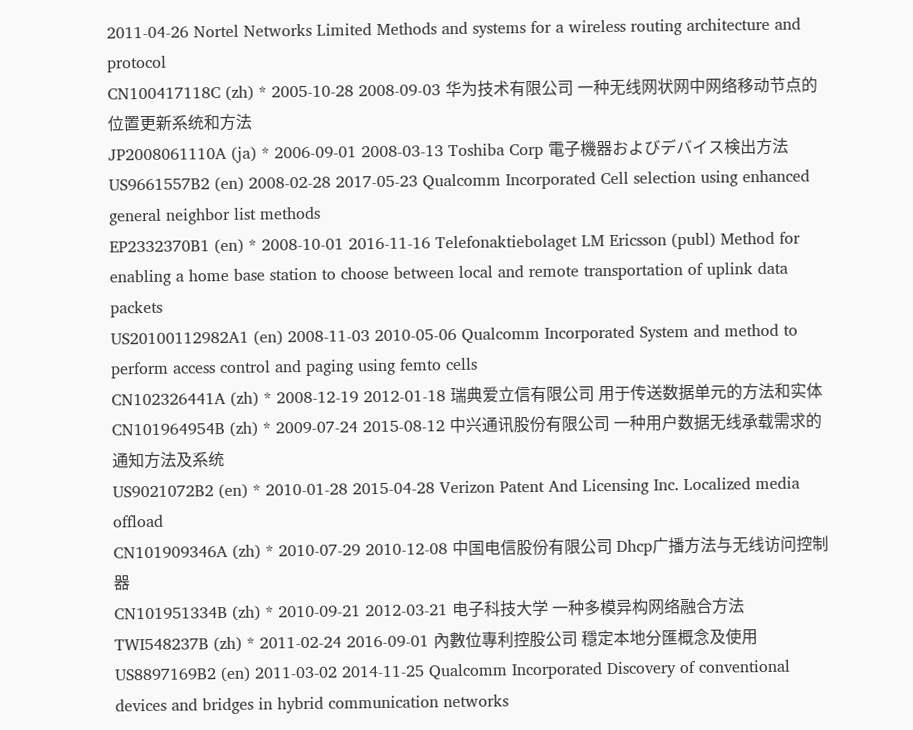2011-04-26 Nortel Networks Limited Methods and systems for a wireless routing architecture and protocol
CN100417118C (zh) * 2005-10-28 2008-09-03 华为技术有限公司 一种无线网状网中网络移动节点的位置更新系统和方法
JP2008061110A (ja) * 2006-09-01 2008-03-13 Toshiba Corp 電子機器およびデバイス検出方法
US9661557B2 (en) 2008-02-28 2017-05-23 Qualcomm Incorporated Cell selection using enhanced general neighbor list methods
EP2332370B1 (en) * 2008-10-01 2016-11-16 Telefonaktiebolaget LM Ericsson (publ) Method for enabling a home base station to choose between local and remote transportation of uplink data packets
US20100112982A1 (en) 2008-11-03 2010-05-06 Qualcomm Incorporated System and method to perform access control and paging using femto cells
CN102326441A (zh) * 2008-12-19 2012-01-18 瑞典爱立信有限公司 用于传送数据单元的方法和实体
CN101964954B (zh) * 2009-07-24 2015-08-12 中兴通讯股份有限公司 一种用户数据无线承载需求的通知方法及系统
US9021072B2 (en) * 2010-01-28 2015-04-28 Verizon Patent And Licensing Inc. Localized media offload
CN101909346A (zh) * 2010-07-29 2010-12-08 中国电信股份有限公司 Dhcp广播方法与无线访问控制器
CN101951334B (zh) * 2010-09-21 2012-03-21 电子科技大学 一种多模异构网络融合方法
TWI548237B (zh) * 2011-02-24 2016-09-01 內數位專利控股公司 穩定本地分匯概念及使用
US8897169B2 (en) 2011-03-02 2014-11-25 Qualcomm Incorporated Discovery of conventional devices and bridges in hybrid communication networks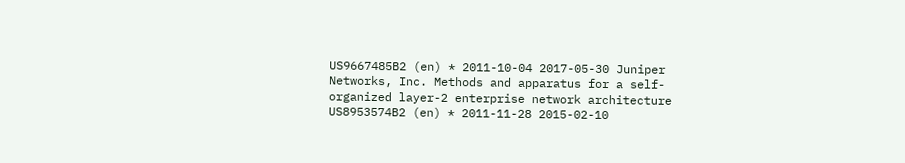US9667485B2 (en) * 2011-10-04 2017-05-30 Juniper Networks, Inc. Methods and apparatus for a self-organized layer-2 enterprise network architecture
US8953574B2 (en) * 2011-11-28 2015-02-10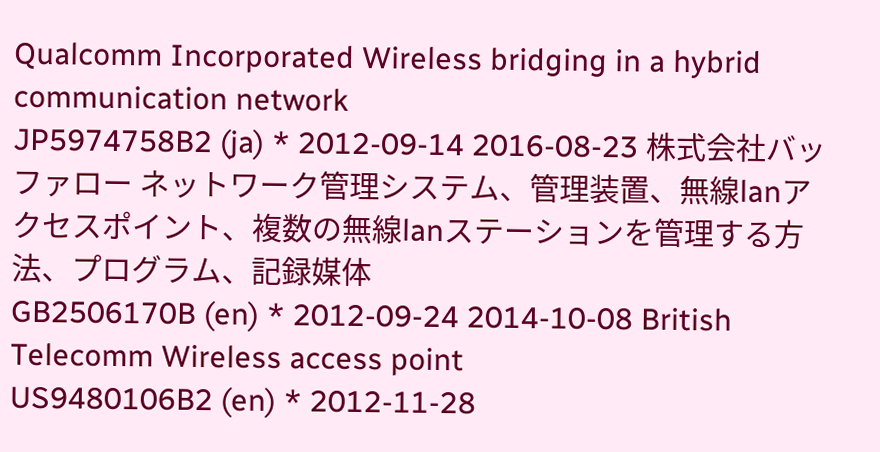Qualcomm Incorporated Wireless bridging in a hybrid communication network
JP5974758B2 (ja) * 2012-09-14 2016-08-23 株式会社バッファロー ネットワーク管理システム、管理装置、無線lanアクセスポイント、複数の無線lanステーションを管理する方法、プログラム、記録媒体
GB2506170B (en) * 2012-09-24 2014-10-08 British Telecomm Wireless access point
US9480106B2 (en) * 2012-11-28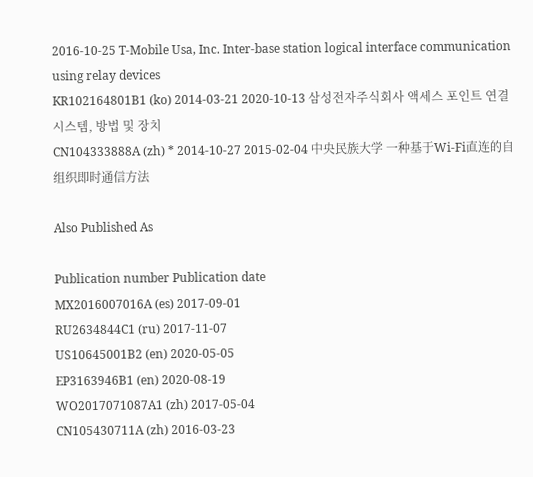2016-10-25 T-Mobile Usa, Inc. Inter-base station logical interface communication using relay devices
KR102164801B1 (ko) 2014-03-21 2020-10-13 삼성전자주식회사 액세스 포인트 연결 시스템, 방법 및 장치
CN104333888A (zh) * 2014-10-27 2015-02-04 中央民族大学 一种基于Wi-Fi直连的自组织即时通信方法

Also Published As

Publication number Publication date
MX2016007016A (es) 2017-09-01
RU2634844C1 (ru) 2017-11-07
US10645001B2 (en) 2020-05-05
EP3163946B1 (en) 2020-08-19
WO2017071087A1 (zh) 2017-05-04
CN105430711A (zh) 2016-03-23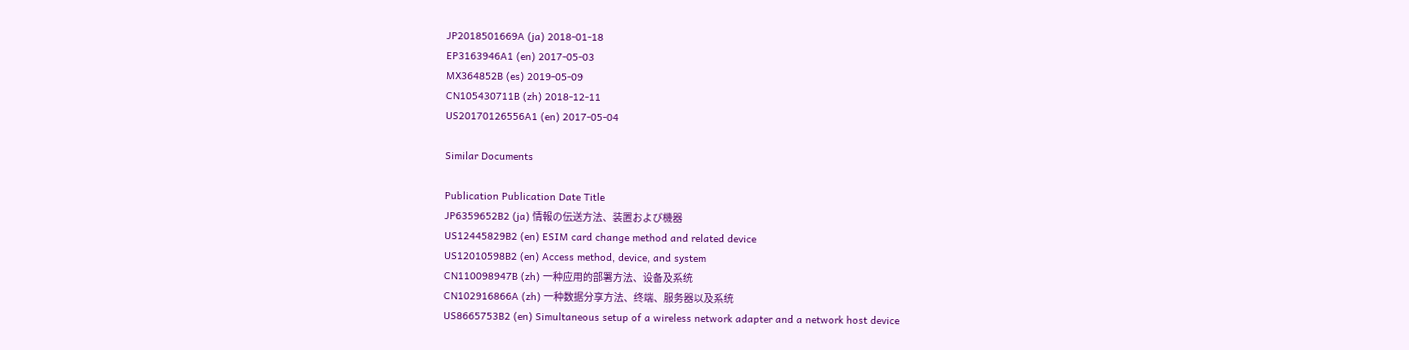JP2018501669A (ja) 2018-01-18
EP3163946A1 (en) 2017-05-03
MX364852B (es) 2019-05-09
CN105430711B (zh) 2018-12-11
US20170126556A1 (en) 2017-05-04

Similar Documents

Publication Publication Date Title
JP6359652B2 (ja) 情報の伝送方法、装置および機器
US12445829B2 (en) ESIM card change method and related device
US12010598B2 (en) Access method, device, and system
CN110098947B (zh) 一种应用的部署方法、设备及系统
CN102916866A (zh) 一种数据分享方法、终端、服务器以及系统
US8665753B2 (en) Simultaneous setup of a wireless network adapter and a network host device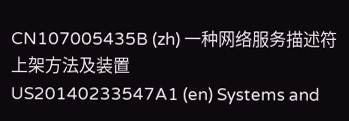CN107005435B (zh) 一种网络服务描述符上架方法及装置
US20140233547A1 (en) Systems and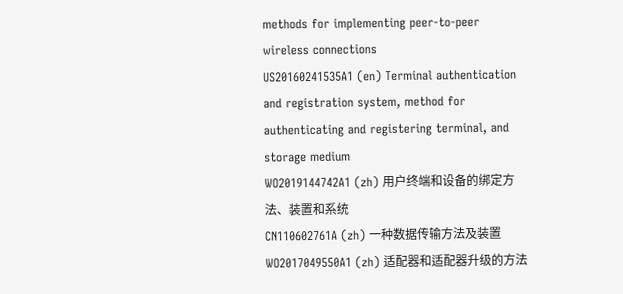methods for implementing peer-to-peer wireless connections
US20160241535A1 (en) Terminal authentication and registration system, method for authenticating and registering terminal, and storage medium
WO2019144742A1 (zh) 用户终端和设备的绑定方法、装置和系统
CN110602761A (zh) 一种数据传输方法及装置
WO2017049550A1 (zh) 适配器和适配器升级的方法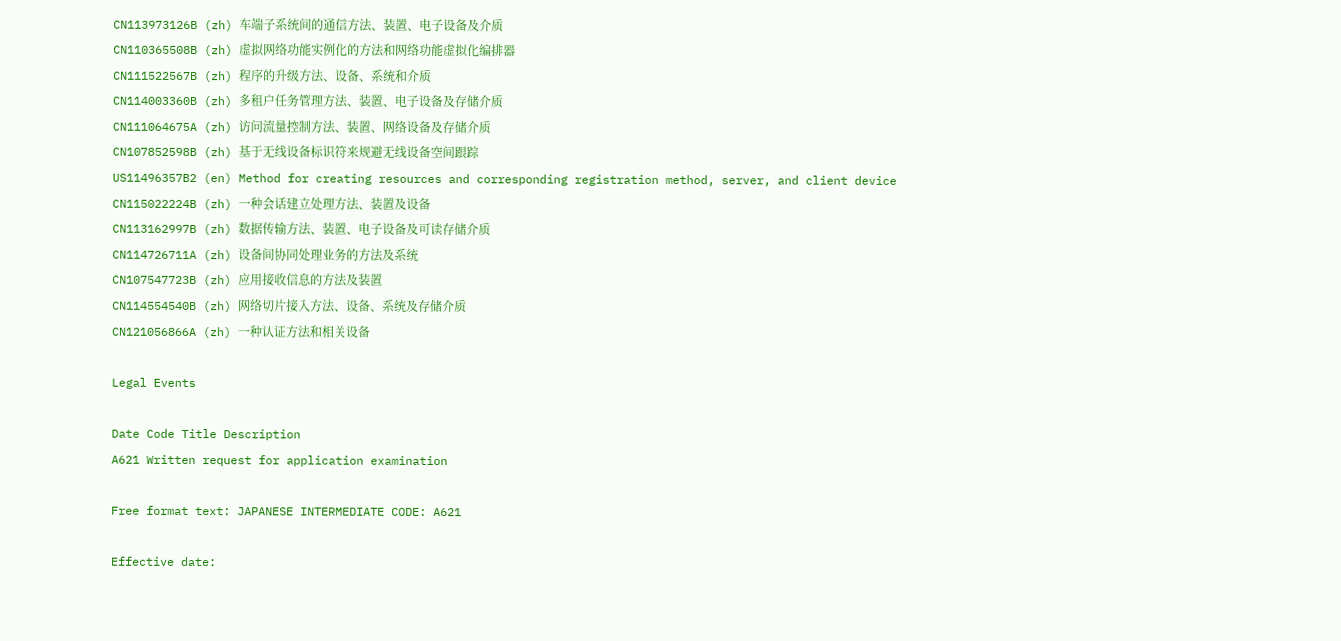CN113973126B (zh) 车端子系统间的通信方法、装置、电子设备及介质
CN110365508B (zh) 虚拟网络功能实例化的方法和网络功能虚拟化编排器
CN111522567B (zh) 程序的升级方法、设备、系统和介质
CN114003360B (zh) 多租户任务管理方法、装置、电子设备及存储介质
CN111064675A (zh) 访问流量控制方法、装置、网络设备及存储介质
CN107852598B (zh) 基于无线设备标识符来规避无线设备空间跟踪
US11496357B2 (en) Method for creating resources and corresponding registration method, server, and client device
CN115022224B (zh) 一种会话建立处理方法、装置及设备
CN113162997B (zh) 数据传输方法、装置、电子设备及可读存储介质
CN114726711A (zh) 设备间协同处理业务的方法及系统
CN107547723B (zh) 应用接收信息的方法及装置
CN114554540B (zh) 网络切片接入方法、设备、系统及存储介质
CN121056866A (zh) 一种认证方法和相关设备

Legal Events

Date Code Title Description
A621 Written request for application examination

Free format text: JAPANESE INTERMEDIATE CODE: A621

Effective date: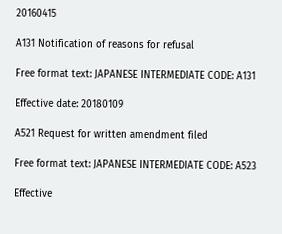20160415

A131 Notification of reasons for refusal

Free format text: JAPANESE INTERMEDIATE CODE: A131

Effective date: 20180109

A521 Request for written amendment filed

Free format text: JAPANESE INTERMEDIATE CODE: A523

Effective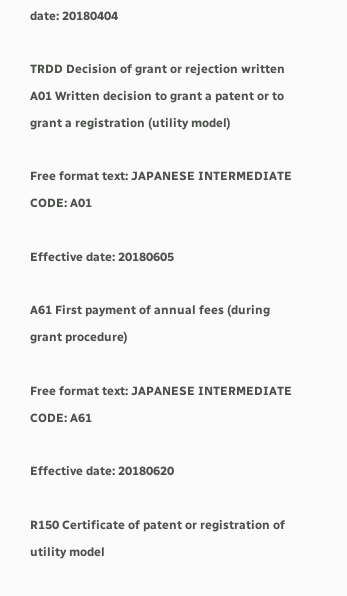date: 20180404

TRDD Decision of grant or rejection written
A01 Written decision to grant a patent or to grant a registration (utility model)

Free format text: JAPANESE INTERMEDIATE CODE: A01

Effective date: 20180605

A61 First payment of annual fees (during grant procedure)

Free format text: JAPANESE INTERMEDIATE CODE: A61

Effective date: 20180620

R150 Certificate of patent or registration of utility model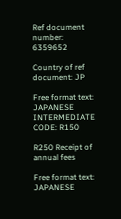Ref document number: 6359652

Country of ref document: JP

Free format text: JAPANESE INTERMEDIATE CODE: R150

R250 Receipt of annual fees

Free format text: JAPANESE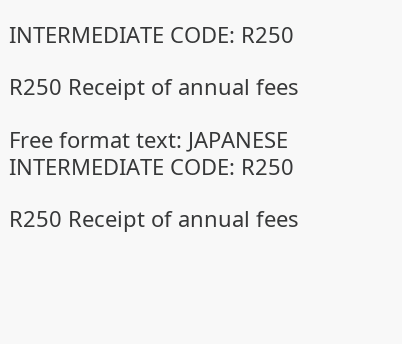INTERMEDIATE CODE: R250

R250 Receipt of annual fees

Free format text: JAPANESE INTERMEDIATE CODE: R250

R250 Receipt of annual fees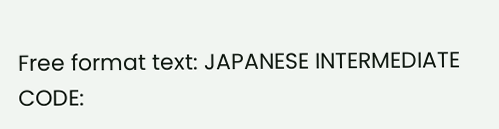Free format text: JAPANESE INTERMEDIATE CODE: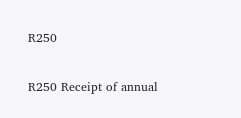R250

R250 Receipt of annual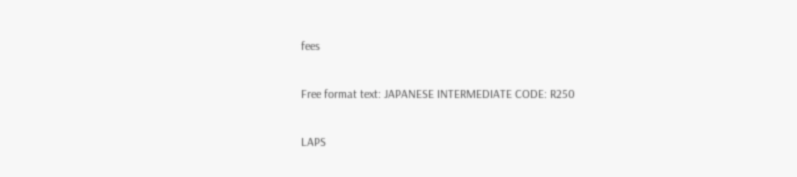fees

Free format text: JAPANESE INTERMEDIATE CODE: R250

LAPS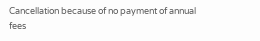Cancellation because of no payment of annual fees